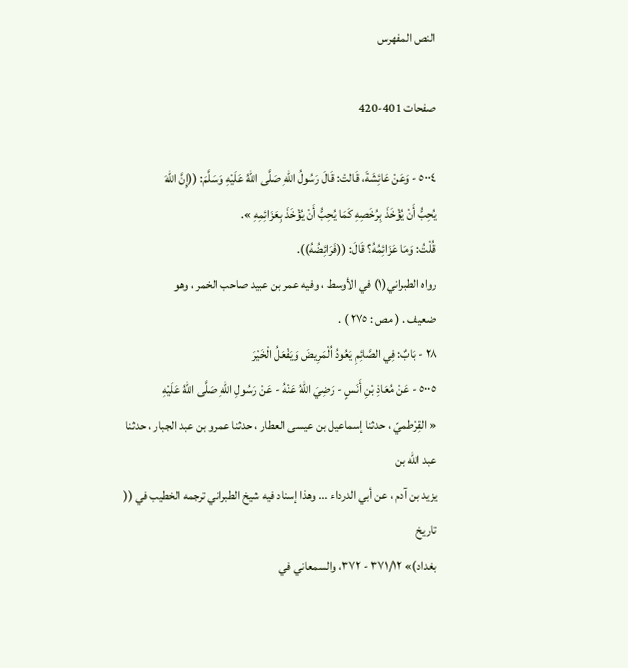النص المفهرس

صفحات 401-420

٥٠٠٤ - وَعَنْ عَائِشَةَ، قَالتْ: قَالَ رَسُولُ اللهِ صَلَّى اللهُ عَلَيْهِ وَسَلَّمَ: ((إِنَّ اللهَ
يُحِبُّ أَنْ يُؤْخَذَ بِرُخَصِهِ كَمَا يُحِبُّ أَنْ يُؤْخَذَ بِعَزَائِمِهِ ».
قُلْتُ: وَمَا عَزَائِمُهُ؟ قَالَ: ((فَرَائِضُهُ)).
رواه الطبراني(١) في الأوسط ، وفيه عمر بن عبيد صاحب الخمر ، وهو
ضعيف . ( مص : ٢٧٥ ) .
٢٨ - بَابٌ: فِي الصَّائِمِ يَعُودُ اُلْمَرِيضَ وَيَفْعَلُ الْخَيْرَ
٥٠٠٥ - عَنْ مُعَاذِ بْنِ أَنَسٍ - رَضِيَ اللهُ عَنْهُ - عَنْ رَسُولِ اللهِ صَلَّى اللهُ عَلَيْهِ
« القِرْطميّ ، حدثنا إسماعيل بن عيسى العطار ، حدثنا عمرو بن عبد الجبار ، حدثنا عبد الله بن
يزيد بن آدم ، عن أبي الدرداء ... وهذا إسناد فيه شيخ الطبراني ترجمه الخطيب في (( تاريخ
بغداد)» ٣٧١/١٢ - ٣٧٢، والسمعاني في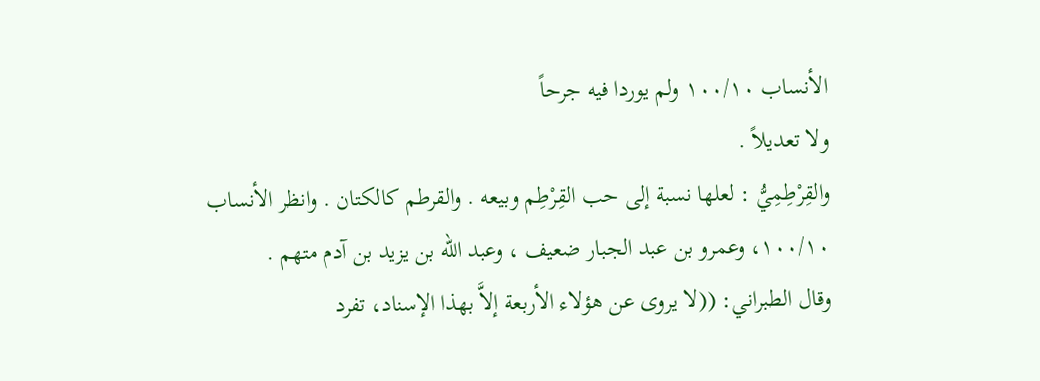الأنساب ١٠٠/١٠ ولم يوردا فيه جرحاً
ولا تعديلاً .
والقِرْطِمِيُّ : لعلها نسبة إلى حب القِرْطِم وبيعه . والقرطم كالكتان . وانظر الأنساب
١٠٠/١٠، وعمرو بن عبد الجبار ضعيف ، وعبد الله بن يزيد بن آدم متهم .
وقال الطبراني: ((لا يروى عن هؤلاء الأربعة إلاَّ بهذا الإسناد، تفرد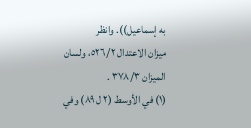به إسماعيل)). وانظر
ميزان الاعتدال ٥٢٦/٢، ولسان الميزان ٣٧٨/٣ .
(١) في الأوسط (٢ ل ٨٩) وفي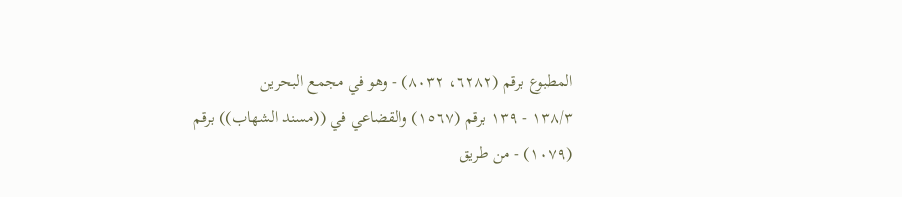المطبوع برقم (٦٢٨٢، ٨٠٣٢) - وهو في مجمع البحرين
١٣٨/٣ - ١٣٩ برقم (١٥٦٧) والقضاعي في ((مسند الشهاب)) برقم (١٠٧٩) - من طريق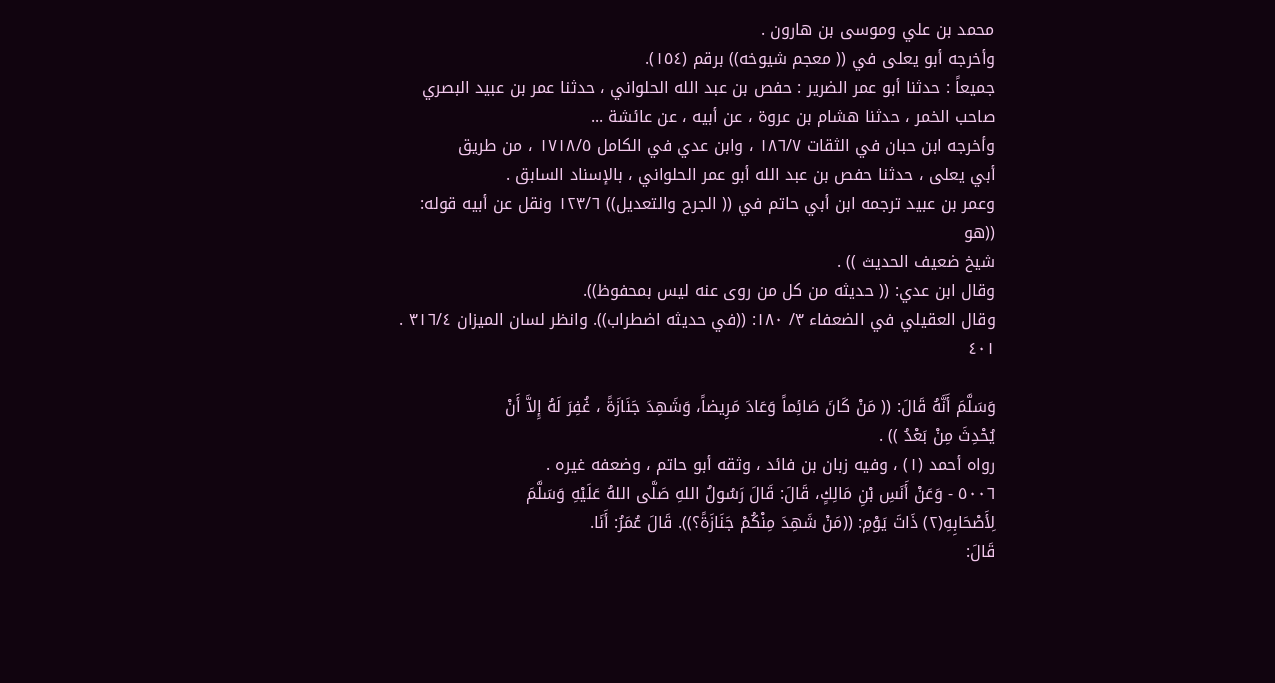محمد بن علي وموسى بن هارون .
وأخرجه أبو يعلى في (( معجم شيوخه)) برقم (١٥٤).
جميعاً : حدثنا أبو عمر الضرير : حفص بن عبد الله الحلواني ، حدثنا عمر بن عبيد البصري
صاحب الخمر ، حدثنا هشام بن عروة ، عن أبيه ، عن عائشة ...
وأخرجه ابن حبان في الثقات ١٨٦/٧ ، وابن عدي في الكامل ١٧١٨/٥ ، من طريق
أبي يعلى ، حدثنا حفص بن عبد الله أبو عمر الحلواني ، بالإسناد السابق .
وعمر بن عبيد ترجمه ابن أبي حاتم في (( الجرح والتعديل)) ١٢٣/٦ ونقل عن أبيه قوله: ((هو
شيخ ضعيف الحديث )) .
وقال ابن عدي: (( حديثه من كل من روى عنه ليس بمحفوظ)).
وقال العقيلي في الضعفاء ٣/ ١٨٠: ((في حديثه اضطراب)). وانظر لسان الميزان ٣١٦/٤ .
٤٠١

وَسَلَّمَ أَنَّهُ قَالَ: (( مَنْ كَانَ صَائِماً وَعَادَ مَرِيضاً، وَشَهِدَ جَنَازَةً ، غُفِرَ لَهُ إِلاَّ أَنْ
يُحْدِثَ مِنْ بَعْدُ )) .
رواه أحمد (١) ، وفيه زبان بن فائد ، وثقه أبو حاتم ، وضعفه غيره .
٥٠٠٦ - وَعَنْ أَنَسِ بْنِ مَالِكٍ، قَالَ: قَالَ رَسُولُ اللهِ صَلَّى اللهُ عَلَيْهِ وَسَلَّمَ
لِأَصْحَابِهِ(٢) ذَاتَ يَوْمِ: ((مَنْ شَهِدَ مِنْكُمْ جَنَازَةً؟)). قَالَ عُمَرُ: أَنَا.
قَالَ: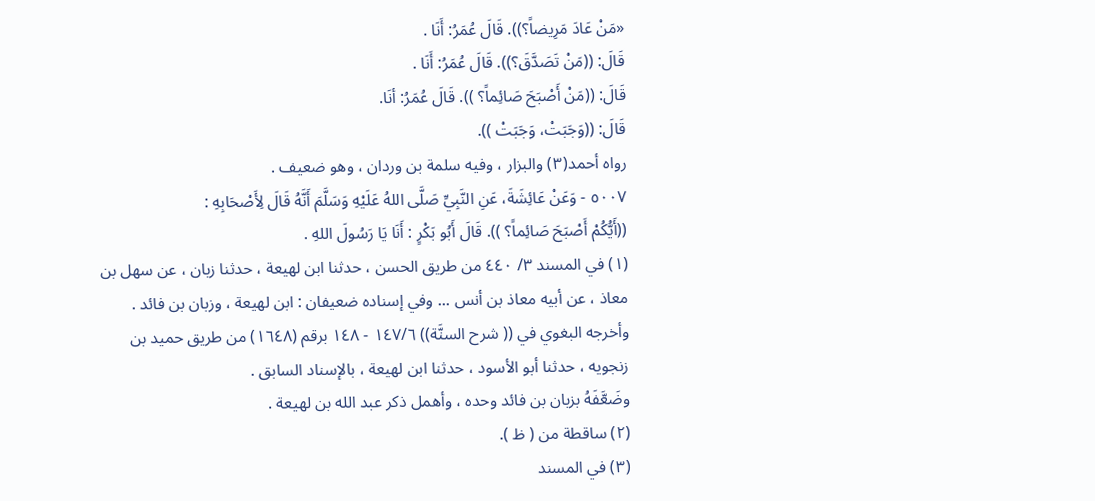«مَنْ عَادَ مَرِيضاً؟)). قَالَ عُمَرُ: أَنَا .
قَالَ: ((مَنْ تَصَدَّقَ؟)). قَالَ عُمَرُ: أَنَا .
قَالَ: ((مَنْ أَصْبَحَ صَائِماً؟ )). قَالَ عُمَرُ: أنَا.
قَالَ: ((وَجَبَتْ، وَجَبَتْ )).
رواه أحمد(٣) والبزار ، وفيه سلمة بن وردان ، وهو ضعيف .
٥٠٠٧ - وَعَنْ عَائِشَةَ، عَنِ النَّبِيِّ صَلَّى اللهُ عَلَيْهِ وَسَلَّمَ أَنَّهُ قَالَ لِأَصْحَابِهِ :
((أَيُّكُمْ أَصْبَحَ صَائِماً؟ )). قَالَ أَبُو بَكْرٍ : أَنَا يَا رَسُولَ اللهِ .
(١) في المسند ٣/ ٤٤٠ من طريق الحسن ، حدثنا ابن لهيعة ، حدثنا زبان ، عن سهل بن
معاذ ، عن أبيه معاذ بن أنس ... وفي إسناده ضعيفان : ابن لهيعة ، وزبان بن فائد .
وأخرجه البغوي في (( شرح السنَّة)) ١٤٧/٦ - ١٤٨ برقم (١٦٤٨) من طريق حميد بن
زنجويه ، حدثنا أبو الأسود ، حدثنا ابن لهيعة ، بالإسناد السابق .
وضَعَّفَهُ بزبان بن فائد وحده ، وأهمل ذكر عبد الله بن لهيعة .
(٢) ساقطة من ( ظ ).
(٣) في المسند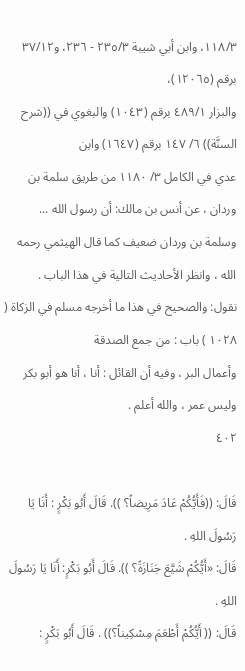١١٨/٣، وابن أبي شيبة ٢٣٥/٣ - ٢٣٦، و٣٧/١٢ برقم (١٢٠٦٥)،
والبزار ٤٨٩/١ برقم (١٠٤٣) والبغوي في ((شرح السنَّة)) ٦/ ١٤٧ برقم (١٦٤٧) وابن
عدي في الكامل ٣/ ١١٨٠ من طريق سلمة بن وردان ، عن أنس بن مالك: أن رسول الله ...
وسلمة بن وردان ضعيف كما قال الهيثمي رحمه الله ، وانظر الأحاديث التالية في هذا الباب .
نقول: والصحيح في هذا ما أخرجه مسلم في الزكاة ( ١٠٢٨ ) باب : من جمع الصدقة
وأعمال البر ، وفيه أن القائل : أنا ، أنا هو أبو بكر وليس عمر ، والله أعلم .
٤٠٢

قَالَ: ((فَأَيُّكُمْ عَادَ مَرِيضاً؟ )). قَالَ أَبُو بَكْرٍ : أَنَا يَا رَسُولَ اللهِ .
قَالَ: «أَيُّكُمْ شَيَّعَ جَنَازَةً؟ )). قَالَ أَبُو بَكْرٍ: أَنَا يَا رَسُولَ اللهِ .
قَالَ: (( أَيُّكُمْ أَطْعَمَ مِسْكِيناً؟)) . قَالَ أَبُو بَكْرٍ :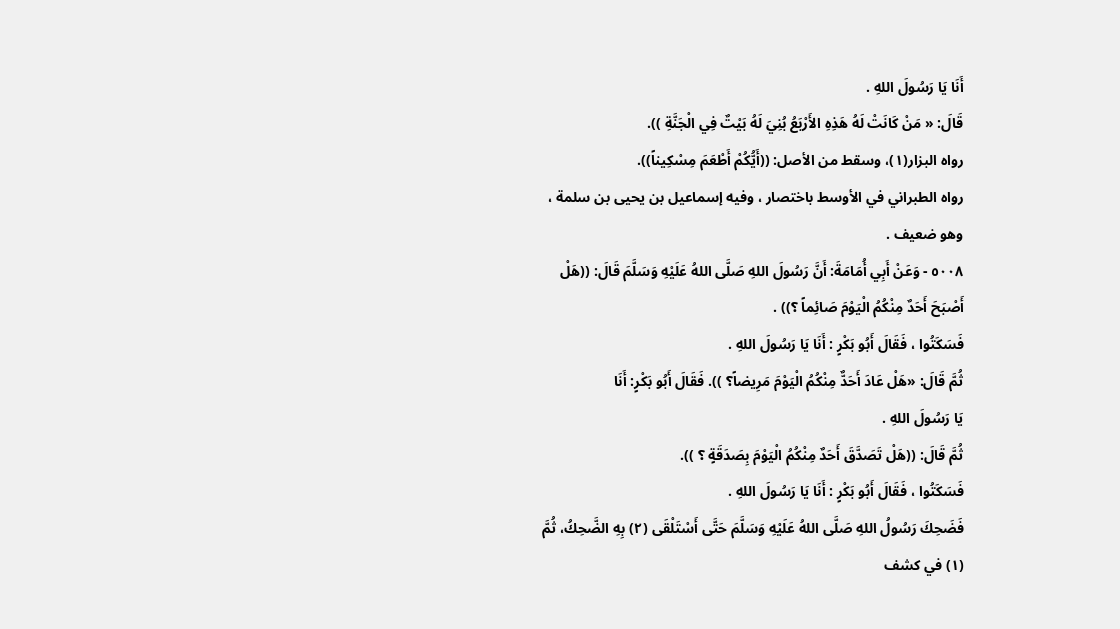أَنَا يَا رَسُولَ اللهِ .
قَالَ: « مَنْ كَانَتْ لَهُ هَذِهِ الأَرْبَعُ بُنِيَ لَهُ بَيْتٌ فِي الْجَنَّةِ )).
رواه البزار(١)، وسقط من الأصل: ((أَيُّكُمْ أَطْعَمَ مِسْكِيناً)).
رواه الطبراني في الأوسط باختصار ، وفيه إسماعيل بن يحيى بن سلمة ،
وهو ضعيف .
٥٠٠٨ - وَعَنْ أَبِي أُمَامَةَ: أَنَّ رَسُولَ اللهِ صَلَّى اللهُ عَلَيْهِ وَسَلَّمَ قَالَ: ((هَلْ
أَصْبَحَ أَحَدٌ مِنْكُمُ الْيَوْمَ صَائِماً ؟)) .
فَسَكَتُوا ، فَقَالَ أَبُو بَكْرٍ : أَنَا يَا رَسُولَ اللهِ .
ثُمَّ قَالَ: «هَلْ عَادَ أَحَدٌّ مِنْكُمُ الْيَوْمَ مَرِيضاً؟ )). فَقَالَ أَبُو بَكْرٍ: أَنَا
يَا رَسُولَ اللهِ .
ثُمَّ قَالَ: ((هَلْ تَصَدَّقَ أَحَدٌ مِنْكُمُ الْيَوْمَ بِصَدَقَةٍ ؟ )).
فَسَكَتُوا ، فَقَالَ أَبُو بَكْرٍ : أَنَا يَا رَسُولَ اللهِ .
فَضَحِكَ رَسُولُ اللهِ صَلَّى اللهُ عَلَيْهِ وَسَلَّمَ حَتَّى أَسْتَلْقَى (٢) بِهِ الضَّحِكُ، ثُمَّ
(١) في كشف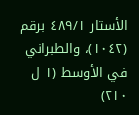الأستار ٤٨٩/١ برقم (١٠٤٢)، والطبراني في الأوسط (١ ل ٢١٠)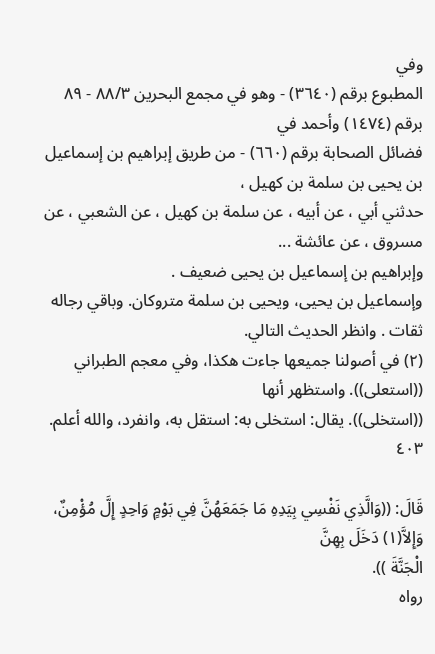وفي
المطبوع برقم (٣٦٤٠) - وهو في مجمع البحرين ٨٨/٣ - ٨٩ برقم (١٤٧٤) وأحمد في
فضائل الصحابة برقم (٦٦٠) - من طريق إبراهيم بن إسماعيل بن يحيى بن سلمة بن كهيل ،
حدثني أبي ، عن أبيه ، عن سلمة بن كهيل ، عن الشعبي ، عن مسروق ، عن عائشة ...
وإبراهيم بن إسماعيل بن يحيى ضعيف .
وإسماعيل بن يحيى، ويحيى بن سلمة متروكان. وباقي رجاله ثقات . وانظر الحديث التالي.
(٢) في أصولنا جميعها جاءت هكذا، وفي معجم الطبراني ((استعلى)). واستظهر أنها
((استخلى)). يقال: استخلى به: استقل به، وانفرد، والله أعلم.
٤٠٣

قَالَ: ((وَالَّذِي نَفْسِي بِيَدِهِ مَا جَمَعَهُنَّ فِي بَوْمٍ وَاحِدٍ إِلَّ مُؤْمِنٌ، وَإِلاَّ(١) دَخَلَ بِهِنَّ
الْجَنَّةَ )).
رواه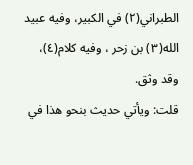الطبراني(٢) في الكبير، وفيه عبيد الله(٣) بن زحر ، وفيه كلام(٤)، وقد وثق.
قلت: ويأتي حديث بنحو هذا في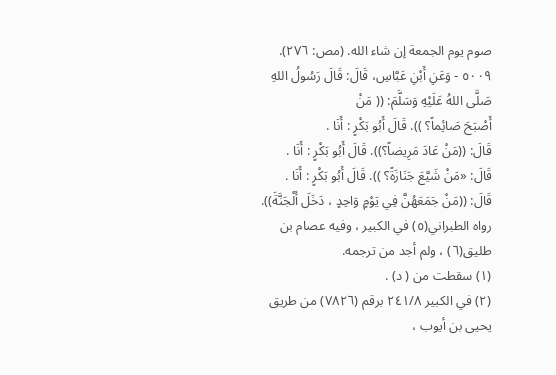صوم يوم الجمعة إن شاء الله. (مص: ٢٧٦).
٥٠٠٩ - وَعَنِ أَبْنِ عَبَّاسِ، قَالَ: قَالَ رَسُولُ اللهِ صَلَّى اللهُ عَلَيْهِ وَسَلَّمَ: (( مَنْ
أَصْبَحَ صَائِماً؟ )). قَالَ أَبُو بَكْرٍ : أَنَا .
قَالَ: ((مَنْ عَادَ مَرِيضاً؟)). قَالَ أَبُو بَكْرٍ : أَنَا .
قَالَ: «مَنْ شَيَّعَ جَنَازَةً؟ )). قَالَ أَبُو بَكْرٍ : أَنَا .
قَالَ: ((مَنْ جَمَعَهُنَّ فِي يَوْمٍ وَاحِدٍ ، دَخَلَ أَلْجَنَّةَ)).
رواه الطبراني(٥) في الكبير ، وفيه عصام بن طليق(٦) ، ولم أجد من ترجمه.
(١) سقطت من ( د) .
(٢) في الكبير ٢٤١/٨ برقم (٧٨٢٦) من طريق يحيى بن أيوب ،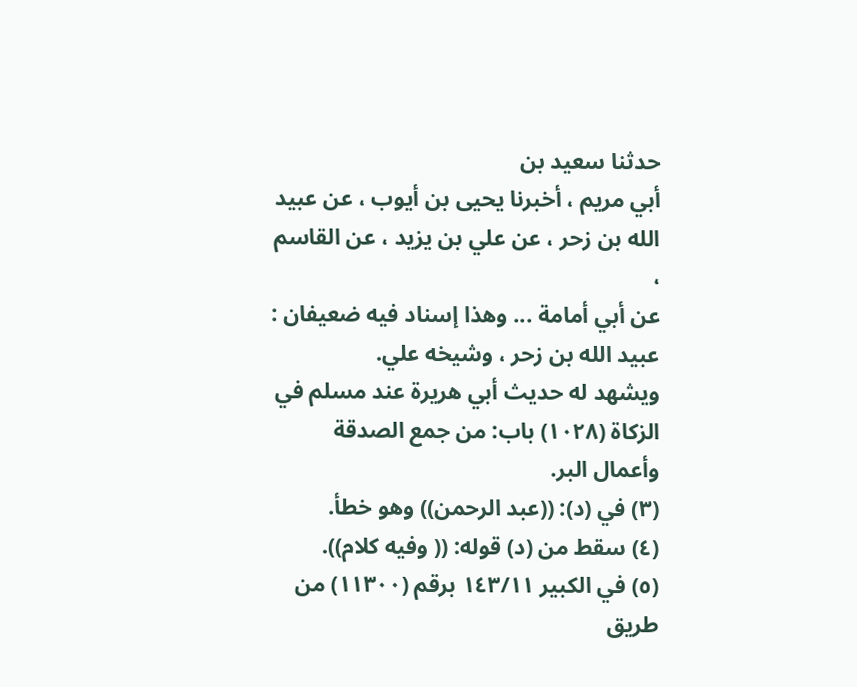حدثنا سعيد بن
أبي مريم ، أخبرنا يحيى بن أيوب ، عن عبيد الله بن زحر ، عن علي بن يزيد ، عن القاسم ،
عن أبي أمامة ... وهذا إسناد فيه ضعيفان : عبيد الله بن زحر ، وشيخه علي.
ويشهد له حديث أبي هريرة عند مسلم في الزكاة (١٠٢٨) باب: من جمع الصدقة وأعمال البر.
(٣) في (د): ((عبد الرحمن)) وهو خطأ.
(٤) سقط من (د) قوله: (( وفيه كلام)).
(٥) في الكبير ١٤٣/١١ برقم (١١٣٠٠) من طريق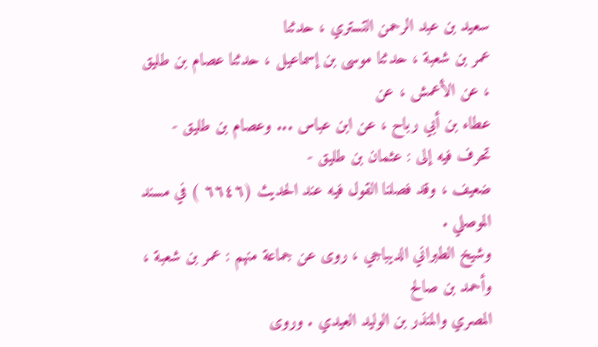سعيد بن عبد الرحمن التستري ، حدثنا
عمر بن شعبة ، حدثنا موسى بن إسماعيل ، حدثنا عصام بن طليق ، عن الأعمش ، عن
عطاء بن أبي رباح ، عن ابن عباس ... وعصام بن طليق - تحرف فيه إلى : عثمان بن طليق -
ضعيف ، وقد فصلنا القول فيه عند الحديث (٦٦٤٦ ) في مسند الموصلي .
وشيخ الطبراني الديباجي ، روى عن جماعة منهم : عمر بن شعبة ، وأحمد بن صالح
المصري والمنذر بن الوليد العيدي . وروى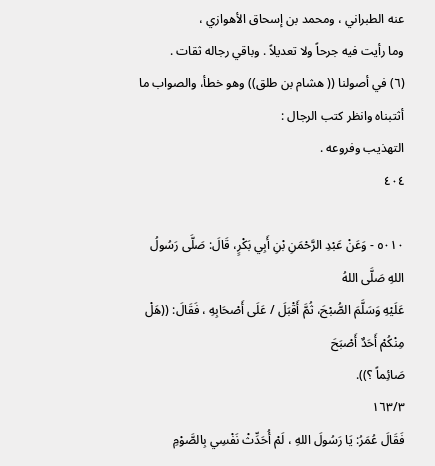عنه الطبراني ، ومحمد بن إسحاق الأهوازي ،
وما رأيت فيه جرحاً ولا تعديلاً . وباقي رجاله ثقات .
(٦) في أصولنا (( هشام بن طلق)) وهو خطأ، والصواب ما أثتبناه وانظر كتب الرجال :
التهذيب وفروعه .
٤٠٤

٥٠١٠ - وَعَنْ عَبْدِ الرَّحْمَنِ بْنِ أَبِي بَكْرٍ، قَالَ: صَلَّى رَسُولُ اللهِ صَلَّى اللهُ
عَلَيْهِ وَسَلَّمَ الصُّبْحَ، ثُمَّ أَقْبَلَ / عَلَى أَصْحَابِهِ ، فَقَالَ: ((هَلْ مِنْكُمْ أَحَدٌ أَصْبَحَ
صَائِماً ؟)).
١٦٣/٣
فَقَالَ عُمَرُ: يَا رَسُولَ اللهِ ، لَمْ أُحَدِّثْ نَفْسِي بِالصَّوْمِ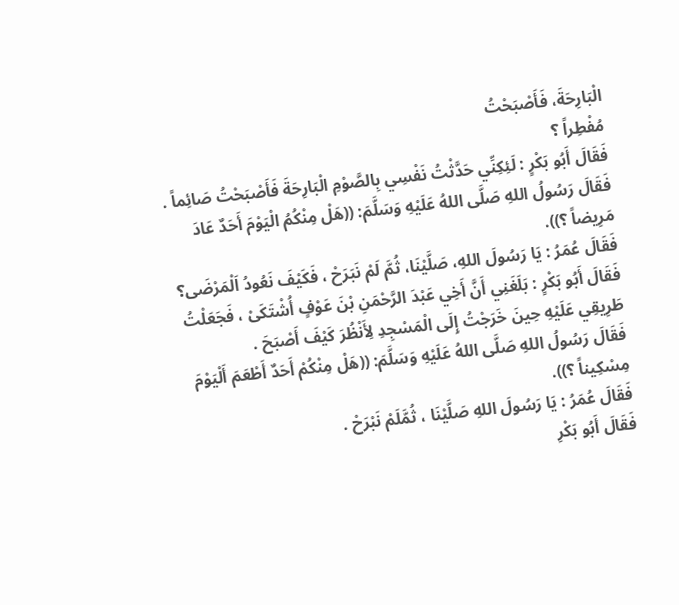الْبَارِحَةَ، فَأَصْبَحْتُ
مُفْطِراً ؟
فَقَالَ أَبُو بَكْرٍ : لَئِكِنِّي حَدَّثْتُ نَفْسِي بِالصَّوْمِ الْبَارِحَةَ فَأَصْبَحْتُ صَائِماً .
فَقَالَ رَسُولُ اللهِ صَلَّى اللهُ عَلَيْهِ وَسَلَّمَ: ((هَلْ مِنْكُمُ الْيَوْمَ أَحَدٌ عَادَ
مَرِيضاً ؟)).
فَقَالَ عُمَرُ : يَا رَسُولَ اللهِ، صَلَّيْنَا، ثُمَّ لَمْ نَبَرَحْ ، فَكَيْفَ نَعُودُ اَلْمَرْضَى؟
فَقَالَ أَبُو بَكْرٍ : بَلَغَنِي أَنَّ أَخِي عَبْدَ الرَّحْمَنِ بْنَ عَوْفٍ أُشْتَكَىْ ، فَجَعَلْتُ
طَرِيقِي عَلَيْهِ حِينَ خَرَجْتُ إِلَى الْمَسْجِدِ لِأَنْظُرَ كَيْفَ أَصْبَحَ .
فَقَالَ رَسُولُ اللهِ صَلَّى اللهُ عَلَيْهِ وَسَلَّمَ: ((هَلْ مِنْكُمْ أَحَدٌ أَطْعَمَ أَلْيَوْمَ
مِسْكِيناً ؟)).
فَقَالَ عُمَرُ : يَا رَسُولَ اللهِ صَلَّيْنَا ، ثُمَّلَمْ نَبْرَحْ .
فَقَالَ أَبُو بَكْرِ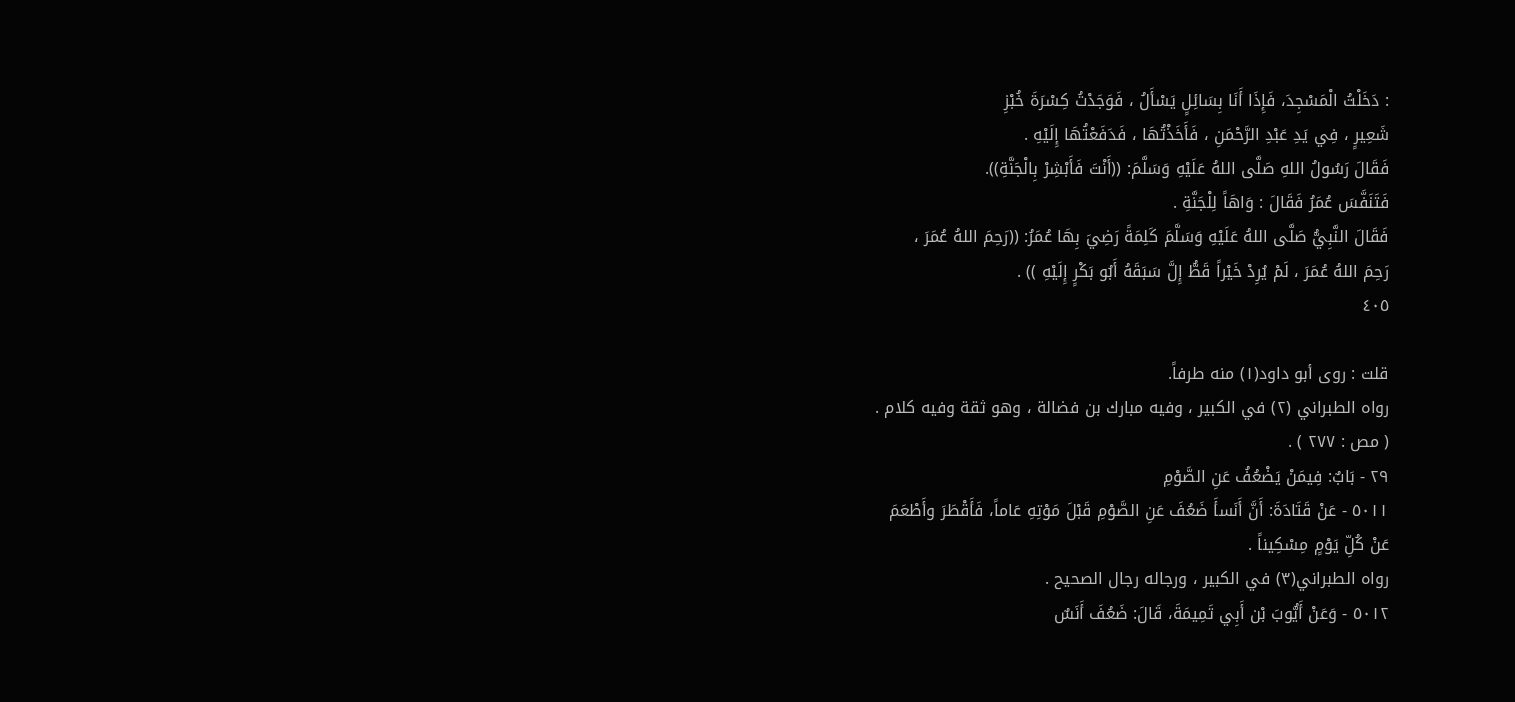: دَخَلْتُ الْمَسْجِدَ، فَإِذَا أَنَا بِسَائِلٍ يَسْأَلُ ، فَوَجَدْتُ كِسْرَةَ خُبْزِ
شَعِيرٍ ، فِي يَدِ عَبْدِ الرَّحْمَنِ ، فَأَخَذْتُهَا ، فَدَفَعْتُهَا إِلَيْهِ .
فَقَالَ رَسُولُ اللهِ صَلَّى اللهُ عَلَيْهِ وَسَلَّمَ: ((أَنْتَ فَأَبْشِرْ بِالْجَنَّةِ)).
فَتَنَفَّسَ عُمَرُ فَقَالَ : وَاهَاً لِلْجَنَّةِ .
فَقَالَ النَّبِيُّ صَلَّى اللهُ عَلَيْهِ وَسَلَّمَ كَلِمَةً رَضِيَ بِهَا عُمَرُ: ((رَحِمَ اللهُ عُمَرَ ،
رَحِمَ اللهُ عُمَرَ ، لَمْ يُرِدْ خَيْراً قَطُّ إِلَّ سَبَقَهُ أَبُو بَكْرٍ إِلَيْهِ )) .
٤٠٥

قلت : روى أبو داود(١) منه طرفاً.
رواه الطبراني (٢) في الكبير ، وفيه مبارك بن فضالة ، وهو ثقة وفيه كلام .
( مص : ٢٧٧ ) .
٢٩ - بَابٌ: فِيمَنْ يَضْعُفُ عَنِ الصَّوْمِ
٥٠١١ - عَنْ قَتَادَةَ: أَنَّ أَنَسأَ ضَعُفَ عَنِ الصَّوْمِ قَبْلَ مَوْتِهِ عَاماً، فَأَقْطَرَ وأَطْعَمَ
عَنْ كُلِّ يَوْمٍ مِسْكِيناً .
رواه الطبراني(٣) في الكبير ، ورجاله رجال الصحيح .
٥٠١٢ - وَعَنْ أَيُّوبَ بْن أَبِي تَمِيمَةَ، قَالَ: ضَعُفَ أَنَسٌ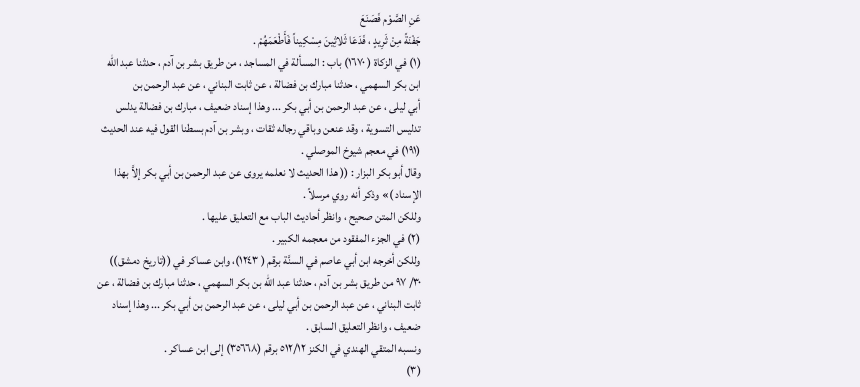عَنِ الصَّوْم فَصَنَعَ
جَفْنَةً مِنْ ثَرِيدٍ ، فَدَعَا ثَلاثِينَ مِسْكِيناً فَأَطْعَمَهُمْ .
(١) في الزكاة ( ١٦٧٠) باب : المسألة في المساجد ، من طريق بشر بن آدم ، حدثنا عبد الله
ابن بكر السهمي ، حدثنا مبارك بن فضالة ، عن ثابت البناني ، عن عبد الرحمن بن
أبي ليلى ، عن عبد الرحمن بن أبي بكر ... وهذا إسناد ضعيف ، مبارك بن فضالة يدلس
تدليس التسوية ، وقد عنعن وباقي رجاله ثقات ، وبشر بن آدم بسطنا القول فيه عند الحديث
(١٩١) في معجم شيوخ الموصلي .
وقال أبو بكر البزار : (( هذا الحديث لا نعلمه يروى عن عبد الرحمن بن أبي بكر إلاَّ بهذا
الإسناد )» وذکر أنه روي مرسلاً .
وللكن المتن صحيح ، وانظر أحاديث الباب مع التعليق عليها .
(٢) في الجزء المفقود من معجمه الكبير .
وللكن أخرجه ابن أبي عاصم في السنَّة برقم ( ١٢٤٣)، وابن عساكر في ((تاريخ دمشق))
٣٠/ ٩٧ من طريق بشر بن آدم ، حدثنا عبد الله بن بكر السهمي ، حدثنا مبارك بن فضالة ، عن
ثابت البناني ، عن عبد الرحمن بن أبي ليلى ، عن عبد الرحمن بن أبي بكر ... وهذا إسناد
ضعيف ، وانظر التعليق السابق .
ونسبه المتقي الهندي في الكنز ٥١٢/١٢ برقم (٣٥٦٦٨) إلى ابن عساكر .
(٣)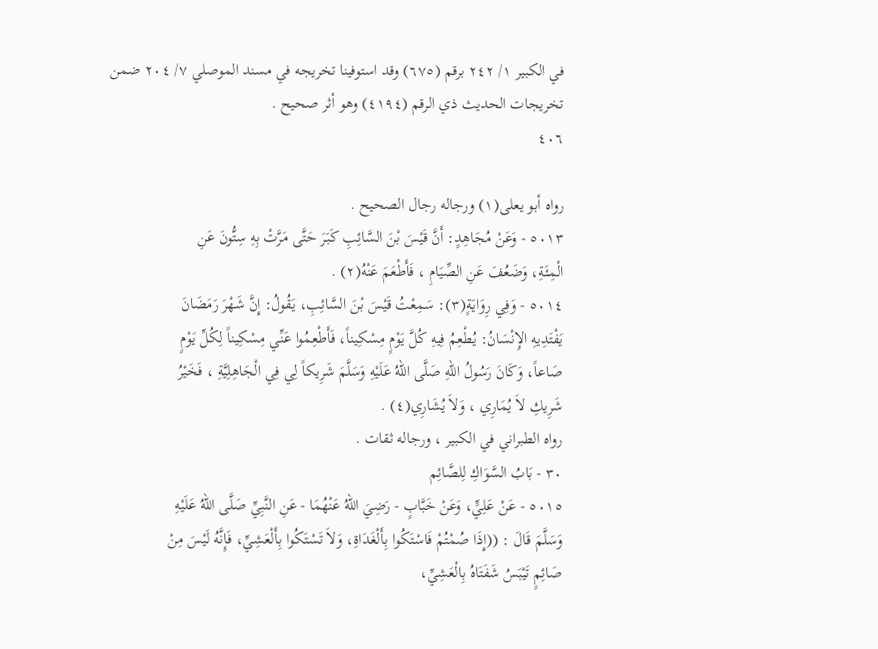في الكبير ١/ ٢٤٢ برقم (٦٧٥) وقد استوفينا تخريجه في مسند الموصلي ٧/ ٢٠٤ ضمن
تخريجات الحديث ذي الرقم (٤١٩٤) وهو أثر صحيح .
٤٠٦

رواه أبو يعلى(١) ورجاله رجال الصحيح .
٥٠١٣ - وَعَنْ مُجَاهِدٍ: أَنَّ قَيْسَ بْنَ السَّائِبِ كَبَرَ حَتَّى مَرَّتْ بِهِ سِتُّونَ عَنِ
الْمِئَةِ، وَضَعُفَ عَنِ الصِّيَامِ ، فَأَطْعَمَ عَنْهُ(٢) .
٥٠١٤ - وَفِي رِوَايَةٍ(٣): سَمِعْتُ قَيْسَ بْنَ السَّائِبِ، يَقُولُ: إِنَّ شَهْرَ رَمَضَانَ
يَفْتَدِيهِ الإِنْسَانُ: يُطْعِمُ فِيهِ كُلَّ يَوْمٍ مِسْكِيناً، فَأَطْعِمُوا عَنِّي مِسْكِيناً لِكُلِّ يَوْمٍ
صَاعاً، وَكَانَ رَسُولُ اللهِ صَلَّى اللهُ عَلَيْهِ وَسَلَّمَ شَرِيكاً لِي فِي الْجَاهِلِيَّةِ ، فَخَيْرُ
شَرِيكِ لاَ يُمَارِي ، وَلاَ يُشَارِي(٤) .
رواه الطبراني في الكبير ، ورجاله ثقات .
٣٠ - بَابُ السَّوَاكِ لِلصَّائِم
٥٠١٥ - عَنْ عَلِيٍّ، وَعَنْ خَبَّابٍ - رَضِيَ اللهُ عَنْهُمَا - عَنِ النَّبِيِّ صَلَّى اللهُ عَلَيْهِ
وَسَلَّمَ قَالَ : ((إِذَا صُمْتُمْ فَاسْتَكُوا بِأَلْغَدَاةِ، وَلاَ تَسْتَكُوا بِأَلْعَشِيِّ، فَإِنَّهُ لَيْسَ مِنْ
صَائِمٍ تَيْبَسُ شَفَتَاهُ بِالْعَشِيِّ،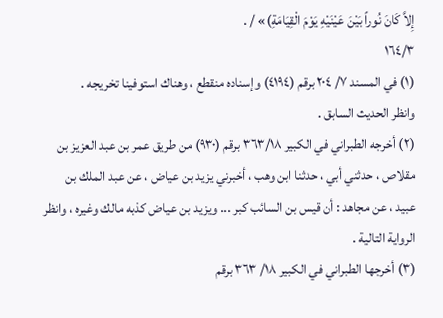إِلاَّ كَانَ نُوراً بَيْنَ عَيْنَيْهِ يَوْمَ الْقِيَامَةِ)» / .
١٦٤/٣
(١) في المسند ٧/ ٢٠٤ برقم (٤١٩٤) وإسناده منقطع ، وهناك استوفينا تخريجه .
وانظر الحديث السابق .
(٢) أخرجه الطبراني في الكبير ٣٦٣/١٨ برقم (٩٣٠) من طريق عمر بن عبد العزيز بن
مقلاص ، حدثني أبي ، حدثنا ابن وهب ، أخبرني يزيد بن عياض ، عن عبد الملك بن
عبيد ، عن مجاهد : أن قيس بن السائب كبر ... ويزيد بن عياض كذبه مالك وغيره ، وانظر
الرواية التالية .
(٣) أخرجها الطبراني في الكبير ١٨/ ٣٦٣ برقم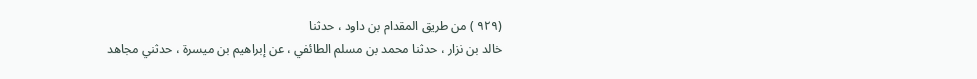(٩٢٩ ) من طريق المقدام بن داود ، حدثنا
خالد بن نزار ، حدثنا محمد بن مسلم الطائفي ، عن إبراهيم بن ميسرة ، حدثني مجاهد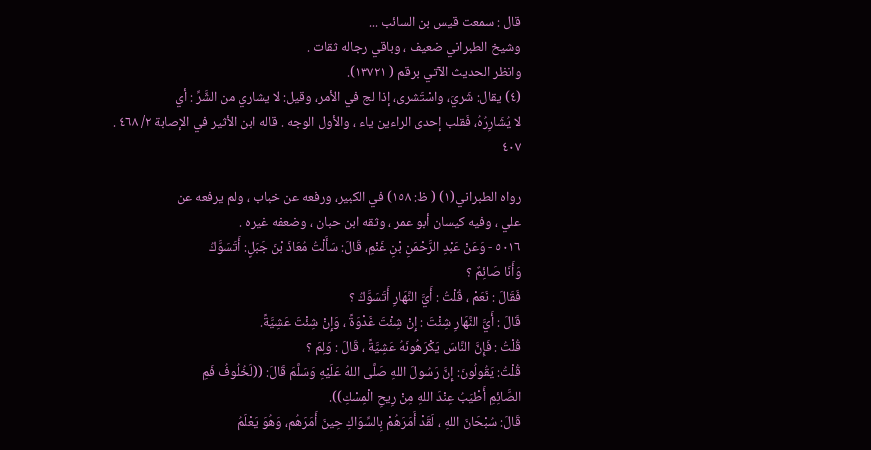قال : سمعت قيس بن السائب ...
وشيخ الطبراني ضعيف ، وباقي رجاله ثقات .
وانظر الحديث الآتي برقم ( ١٣٧٢١).
(٤) يقال: شَريَ، واسْتَشرى، إذا لج في الأمر، وقيل: لا يشاري من الشَّرِّ : أي
لا يُشَارِرُهُ، فَقلب إحدى الراءين ياء ، والأول الوجه . قاله ابن الأثير في الإصابة ٢/ ٤٦٨ .
٤٠٧

رواه الطبراني(١) ( ظ: ١٥٨) في الكبير، ورفعه عن خباب ، ولم يرفعه عن
علي ، وفيه كيسان أبو عمر ، وثقه ابن حبان ، وضعفه غيره .
٥٠١٦ - وَعَنْ عَبْدِ الرَّحْمَنِ بْنِ غَنْمِ، قَالَ: سَأَلْتُ مُعَاذَ بْنَ جَبَلٍ: أَتَسَوَّكُ
وَأَنَا صَائِمٌ ؟
فَقَالَ : نَعَمْ ، قُلْتُ : أَيَّ النَّهَارِ أَتَسَوَّكُ ؟
قَالَ : أَيَّ النَّهَارِ شِئْتَ : إِنْ شِئْتَ غَدْوَةً ، وَإِنْ شِئْتَ عَشِيَّةً.
قُلْتُ : فَإِنَّ النَّاسَ يَكْرَهُونَهُ عَشِيَّةً ، قَالَ : وَلِمَ ؟
قُلْتُ: يَقُولُونَ: إِنَّ رَسُولَ اللهِ صَلَّى اللهُ عَلَيْهِ وَسَلَّمَ قَالَ: ((لَخُلُوفُ فَمِ
الصَّائِمِ أَطْيَبُ عِنْدَ اللهِ مِنْ رِيحِ الْمِسْكِ)).
قَالَ: سُبْحَانَ اللهِ ، لَقَدْ أَمَرَهُمْ بِالسِّوَاكِ حِينَ أَمَرَهُم، وَهُوَ يَعْلَمُ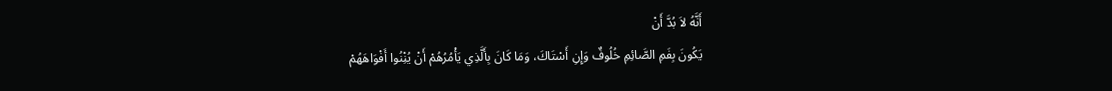أَنَّهُ لاَ بُدَّ أَنْ
يَكُونَ بِفَمِ الصَّائِمِ خُلُوفٌ وَإِنِ أَسْتَاكَ، وَمَا كَانَ بِأَلَّذِي يَأْمُرُهُمْ أَنْ يُنِْنُوا أَفْوَاهَهُمْ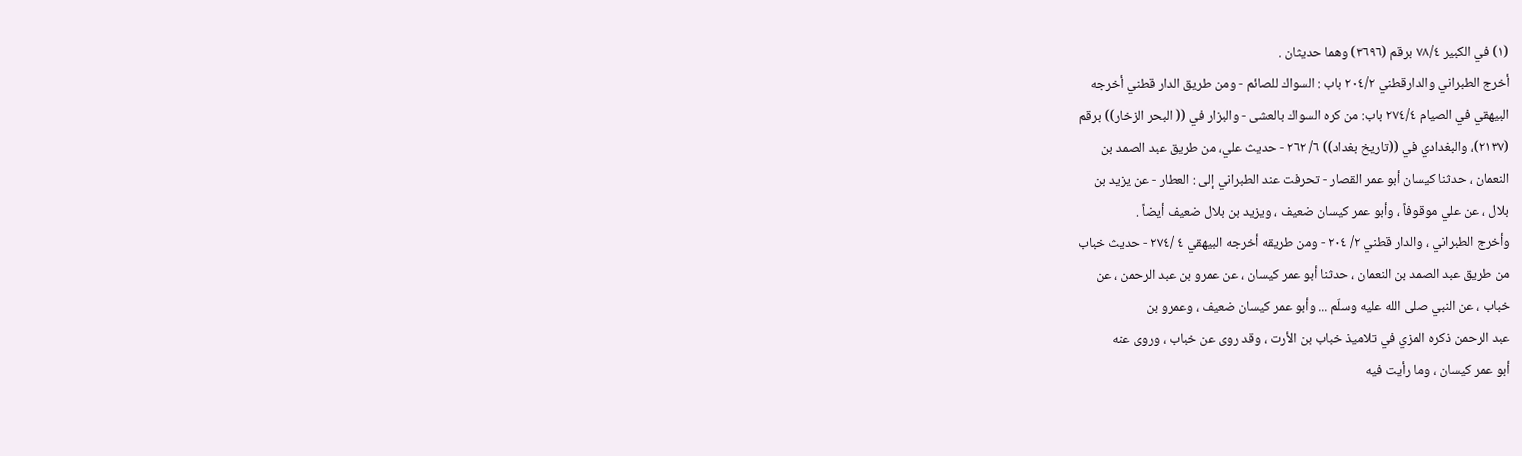(١) في الكبير ٧٨/٤ برقم (٣٦٩٦) وهما حديثان .
أخرج الطبراني والدارقطني ٢٠٤/٢ باب : السواك للصائم - ومن طريق الدار قطني أخرجه
البيهقي في الصيام ٢٧٤/٤ باب: من كره السواك بالعشى - والبزار في (( البحر الزخار)) برقم
(٢١٣٧)، والبغدادي في ((تاريخ بغداد)) ٦/ ٢٦٢ - حديث علي، من طريق عبد الصمد بن
النعمان ، حدثنا كيسان أبو عمر القصار - تحرفت عند الطبراني إلى : العطار - عن يزيد بن
بلال ، عن علي موقوفاً ، وأبو عمر كيسان ضعيف ، ويزيد بن بلال ضعيف أيضاً .
وأخرج الطبراني ، والدار قطني ٢/ ٢٠٤ - ومن طريقه أخرجه البيهقي ٤ /٢٧٤ - حديث خباب
من طريق عبد الصمد بن النعمان ، حدثنا أبو عمر كيسان ، عن عمرو بن عبد الرحمن ، عن
خباب ، عن النبي صلى الله عليه وسلّم ... وأبو عمر كيسان ضعيف ، وعمرو بن
عبد الرحمن ذكره المزي في تلاميذ خباب بن الأرت ، وقد روى عن خباب ، وروى عنه
أبو عمر كيسان ، وما رأيت فيه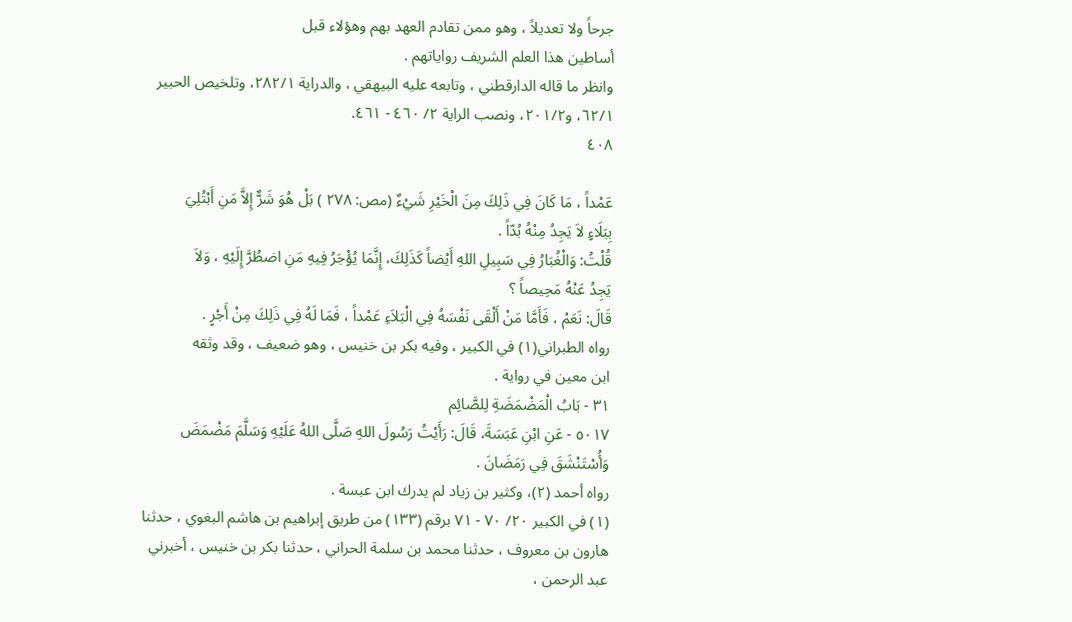جرحاً ولا تعديلاً ، وهو ممن تقادم العهد بهم وهؤلاء قبل
أساطين هذا العلم الشريف رواياتهم .
وانظر ما قاله الدارقطني ، وتابعه عليه البيهقي ، والدراية ٢٨٢/١، وتلخيص الحبير
٦٢/١، و٢٠١/٢، ونصب الراية ٢/ ٤٦٠ - ٤٦١.
٤٠٨

عَمْداً ، مَا كَانَ فِي ذَلِكَ مِنَ الْخَيْرِ شَيْءٌ (مص: ٢٧٨ ) بَلْ هُوَ شَرٌّ إِلاَّ مَنِ أَبْتُلِيَ
بِبَلَاءٍ لاَ يَجِدُ مِنْهُ بُدّاً .
قُلْتُ: وَالْغُبَارُ فِي سَبِيلِ اللهِ أَيْضاً كَذَلِكَ، إِنَّمَا يُؤْجَرُ فِيهِ مَنِ اضطُرَّ إِلَيْهِ ، وَلاَ
يَجِدُ عَنْهُ مَحِيصاً ؟
قَالَ: نَعَمْ ، فَأَمَّا مَنْ أَلْقَى نَفْسَهُ فِي الْبَلاَءِ عَمْداً ، فَمَا لَهُ فِي ذَلِكَ مِنْ أَجْرٍ .
رواه الطبراني(١) في الكبير ، وفيه بكر بن خنيس ، وهو ضعيف ، وقد وثقه
ابن معين في رواية .
٣١ - بَابُ الْمَضْمَضَةِ لِلصَّائِم
٥٠١٧ - عَنِ ابْنِ عَبَسَةَ، قَالَ: رَأَيْتُ رَسُولَ اللهِ صَلَّى اللهُ عَلَيْهِ وَسَلَّمَ مَضْمَضَ
وَأُسْتَنْشَقَ فِي رَمَضَانَ .
رواه أحمد (٢)، وكثير بن زياد لم يدرك ابن عبسة .
(١) في الكبير ٢٠/ ٧٠ - ٧١ برقم (١٣٣) من طريق إبراهيم بن هاشم البغوي ، حدثنا
هارون بن معروف ، حدثنا محمد بن سلمة الحراني ، حدثنا بكر بن خنيس ، أخبرني
عبد الرحمن ،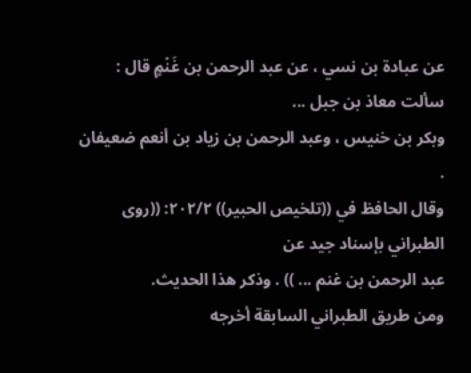عن عبادة بن نسي ، عن عبد الرحمن بن غَنْمٍ قال : سألت معاذ بن جبل ...
وبكر بن خنيس ، وعبد الرحمن بن زياد بن أنعم ضعيفان .
وقال الحافظ في ((تلخيص الحبير)) ٢٠٢/٢: ((روى الطبراني بإسناد جيد عن
عبد الرحمن بن غنم ... )) . وذكر هذا الحديث.
ومن طريق الطبراني السابقة أخرجه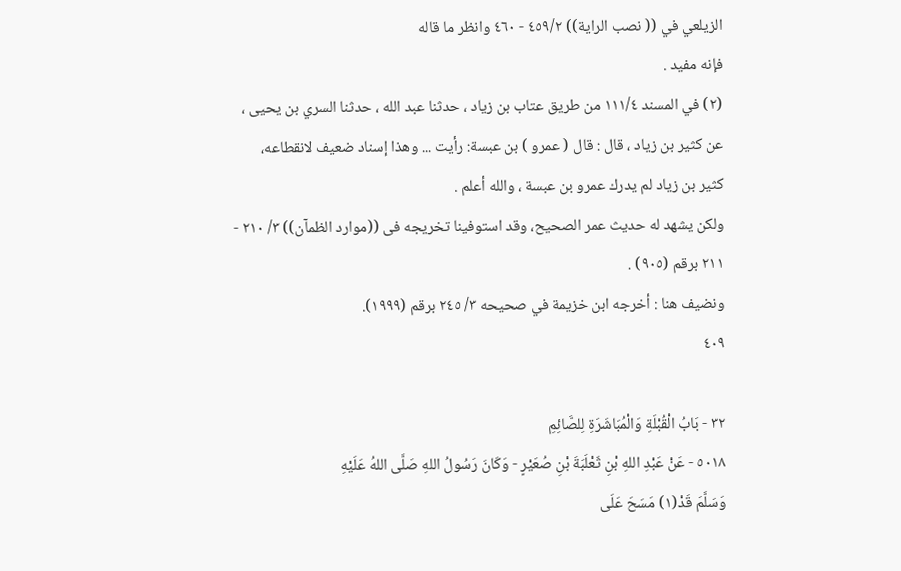الزيلعي في (( نصب الراية)) ٤٥٩/٢ - ٤٦٠ وانظر ما قاله
فإنه مفيد .
(٢) في المسند ١١١/٤ من طريق عتاب بن زياد ، حدثنا عبد الله ، حدثنا السري بن يحيى ،
عن كثير بن زياد ، قال : قال ( عمرو ) بن عبسة: رأيت ... وهذا إسناد ضعيف لانقطاعه،
كثير بن زياد لم يدرك عمرو بن عبسة ، والله أعلم .
ولكن يشهد له حديث عمر الصحيح، وقد استوفينا تخريجه فى ((موارد الظمآن)) ٣/ ٢١٠ -
٢١١ برقم (٩٠٥) .
ونضيف هنا : أخرجه ابن خزيمة في صحيحه ٣/ ٢٤٥ برقم (١٩٩٩).
٤٠٩

٣٢ - بَابُ الْقُبْلَةِ وَالْمُبَاشَرَةِ لِلصَّائِمِ
٥٠١٨ - عَنْ عَبْدِ اللهِ بْنِ ثَعْلَبَةَ بْنِ صُعَيْرٍ - وَكَانَ رَسُولُ اللهِ صَلَّى اللهُ عَلَيْهِ
وَسَلَّمَ قَدْ(١) مَسَحَ عَلَى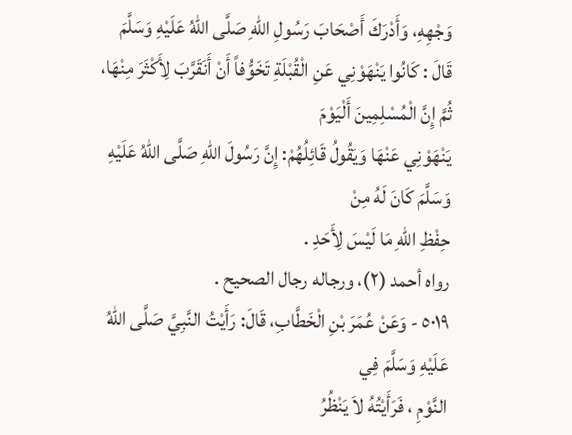وَجْهِهِ، وَأَدْرَكَ أَصْحَابَ رَسُولِ اللهِ صَلَّى اللهُ عَلَيْهِ وَسَلَّمَ
قَالَ : كَانُوا يَنْهَوْنِي عَنِ الْقُبْلَةِ تَخَوُّفاً أَنْ أَنَقَرَّبَ لِأَكْثَرَ مِنْهَا، ثُمَّ إِنَّ الْمُسْلِمِينَ أَلْيَوْمَ
يَنْهَوْنِي عَنْهَا وَيَقُولُ قَائِلُهُمْ: إِنَّ رَسُولَ اللهِ صَلَّى اللهُ عَلَيْهِ وَسَلَّمَ كَانَ لَهُ مِنْ
حِفْظِ اللهِ مَا لَيْسَ لِأَحَدِ .
رواه أحمد (٢)، ورجاله رجال الصحيح .
٥٠١٩ - وَعَنْ عُمَرَ بْنِ الْخَطَّابِ، قَالَ: رَأَيْتُ النَّبِيَّ صَلَّى اللهُ عَلَيْهِ وَسَلَّمَ فِي
النَّوْمِ ، فَرَأَيْتُهُ لاَ يَنْظُرُ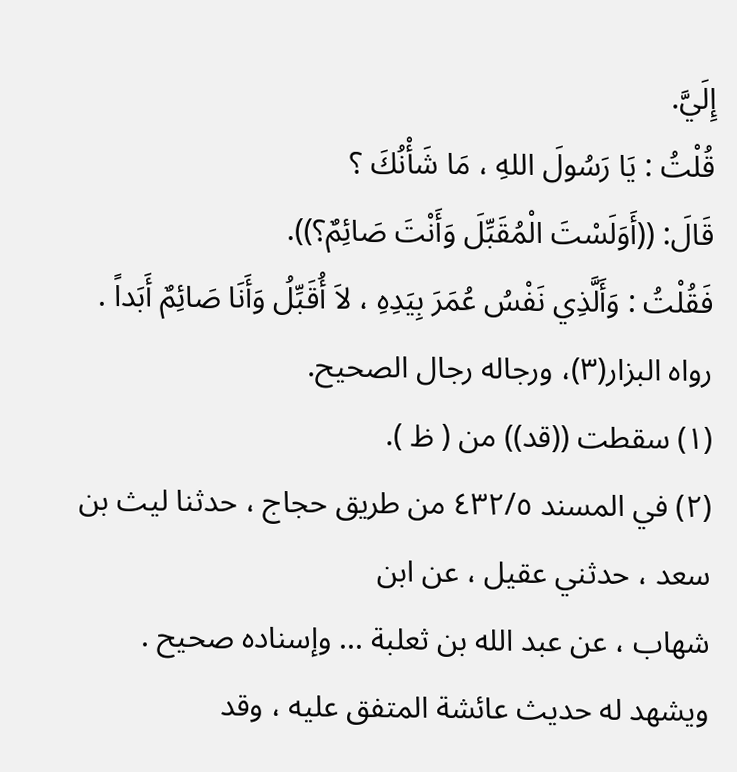إِلَيَّ.
قُلْتُ : يَا رَسُولَ اللهِ ، مَا شَأْنُكَ ؟
قَالَ: ((أَوَلَسْتَ الْمُقَبِّلَ وَأَنْتَ صَائِمٌ؟)).
فَقُلْتُ : وَأَلَّذِي نَفْسُ عُمَرَ بِيَدِهِ ، لاَ أُقَبِّلُ وَأَنَا صَائِمٌ أَبَداً .
رواه البزار(٣)، ورجاله رجال الصحيح.
(١) سقطت ((قد)) من ( ظ ).
(٢) في المسند ٤٣٢/٥ من طريق حجاج ، حدثنا ليث بن سعد ، حدثني عقيل ، عن ابن
شهاب ، عن عبد الله بن ثعلبة ... وإسناده صحيح .
ويشهد له حديث عائشة المتفق عليه ، وقد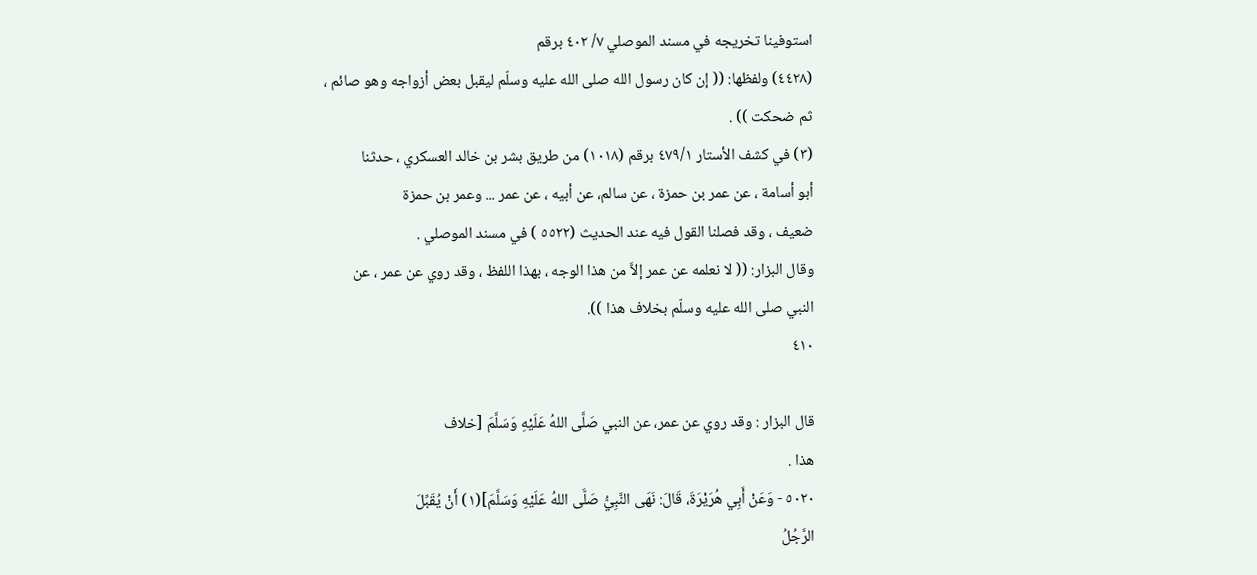استوفينا تخريجه في مسند الموصلي ٧/ ٤٠٢ برقم
(٤٤٢٨) ولفظها: (( إن كان رسول الله صلى الله عليه وسلّم ليقبل بعض أزواجه وهو صائم ،
ثم ضحكت )) .
(٣) في كشف الأستار ٤٧٩/١ برقم (١٠١٨) من طريق بشر بن خالد العسكري ، حدثنا
أبو أسامة ، عن عمر بن حمزة ، عن سالم، عن أبيه ، عن عمر ... وعمر بن حمزة
ضعيف ، وقد فصلنا القول فيه عند الحديث (٥٥٢٢ ) في مسند الموصلي .
وقال البزار: (( لا نعلمه عن عمر إلاَّ من هذا الوجه ، بهذا اللفظ ، وقد روي عن عمر ، عن
النبي صلى الله عليه وسلّم بخلاف هذا )).
٤١٠

قال البزار : وقد روي عن عمر، عن النبي صَلَّى اللهُ عَلَيْهِ وَسَلَّمَ [خلاف
هذا .
٥٠٢٠ - وَعَنْ أَبِي هُرَيْرَةَ، قَالَ: نَهَى النَّبِيُّ صَلَّى اللهُ عَلَيْهِ وَسَلَّمَ](١) أَنْ يُقَبِّلَ
الرَّجُلُ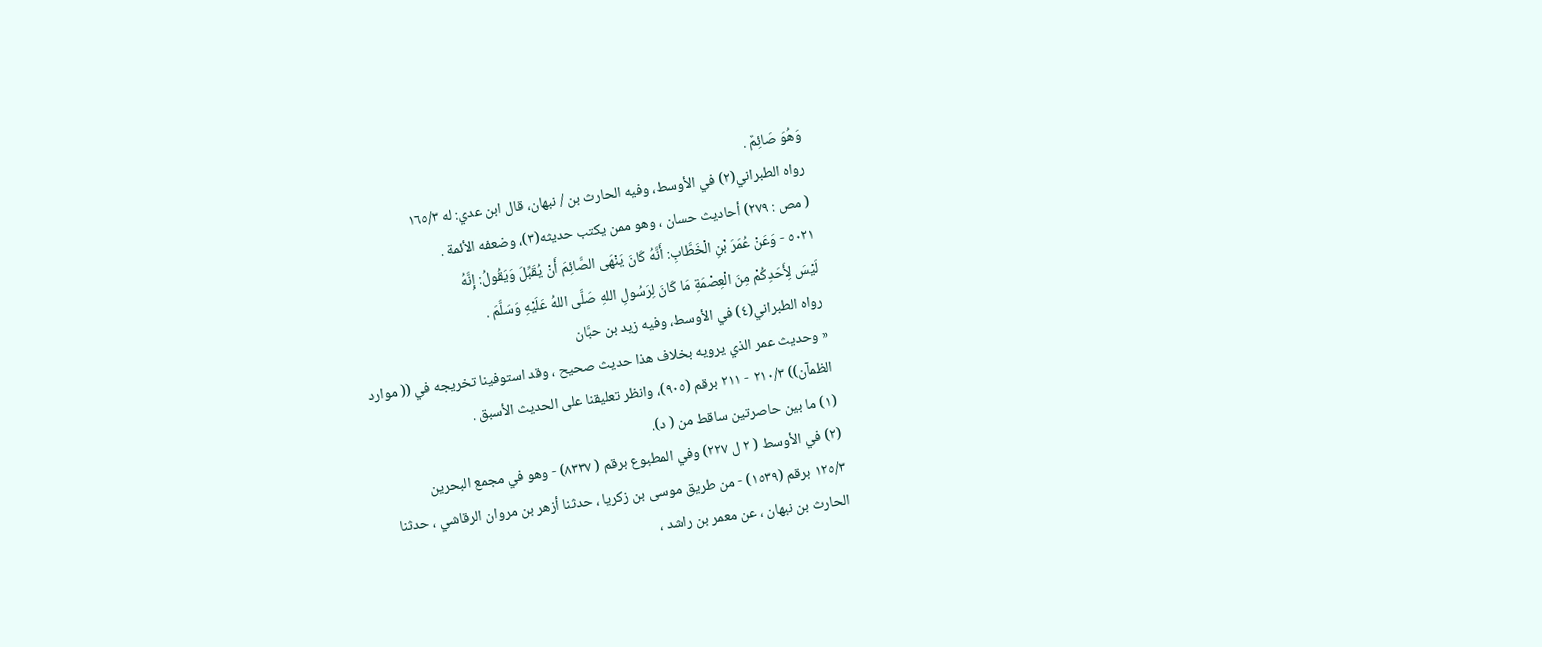وَهُوَ صَائِمٌ .
رواه الطبراني(٢) في الأوسط، وفيه الحارث بن / نبهان، قال ابن عدي: له ١٦٥/٣
( مص : ٢٧٩) أحاديث حسان ، وهو ممن يكتب حديثه(٣)، وضعفه الأئمة .
٥٠٢١ - وَعَنْ عُمَرَ بْنِ الْخَطَّابِ: أَنَّهُ كَانَ يَنْهَى الصَّائِمَ أَنْ يُقَبِّلَ وَيَقُولُ: إِنَّهُ
لَيْسَ لِأَحَدِكُمْ مِنَ الْعِصْمَةِ مَا كَانَ لِرَسُولِ اللهِ صَلَّى اللهُ عَلَيْهِ وَسَلَّمَ .
رواه الطبراني(٤) في الأوسط، وفيه زيد بن حبَّان
« وحديث عمر الذي يرويه بخلاف هذا حديث صحيح ، وقد استوفينا تخريجه في (( موارد
الظمآن)) ٢١٠/٣ - ٢١١ برقم (٩٠٥)، وانظر تعليقنا على الحديث الأسبق .
(١) ما بين حاصرتين ساقط من ( د).
(٢) في الأوسط ( ٢ ل ٢٢٧) وفي المطبوع برقم ( ٨٣٣٧) - وهو في مجمع البحرين
١٢٥/٣ برقم (١٥٣٩) - من طريق موسى بن زكريا ، حدثنا أزهر بن مروان الرقاشي ، حدثنا
الحارث بن نبهان ، عن معمر بن راشد ،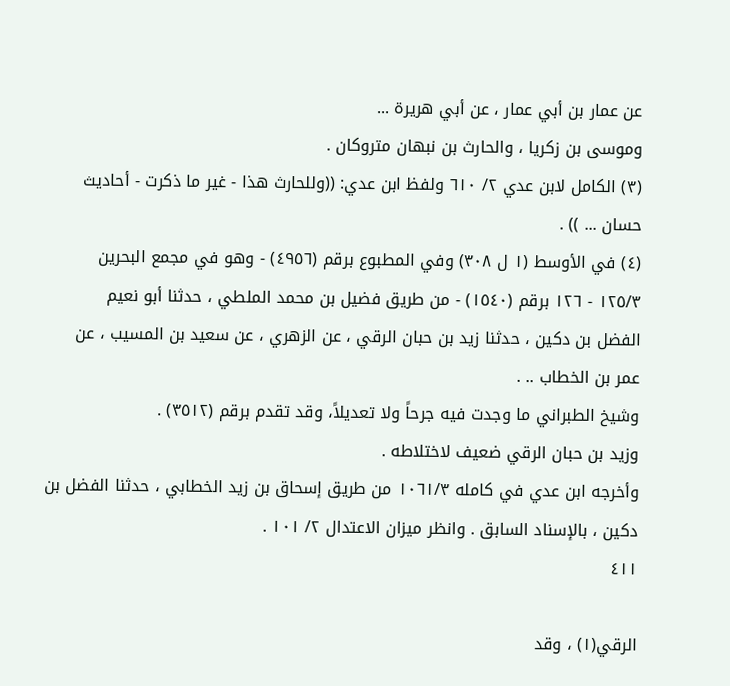عن عمار بن أبي عمار ، عن أبي هريرة ...
وموسى بن زكريا ، والحارث بن نبهان متروكان .
(٣) الكامل لابن عدي ٢/ ٦١٠ ولفظ ابن عدي: ((وللحارث هذا - غير ما ذكرت - أحاديث
حسان ... )) .
(٤) في الأوسط (١ ل ٣٠٨) وفي المطبوع برقم (٤٩٥٦) - وهو في مجمع البحرين
١٢٥/٣ - ١٢٦ برقم (١٥٤٠) - من طريق فضيل بن محمد الملطي ، حدثنا أبو نعيم
الفضل بن دكين ، حدثنا زيد بن حبان الرقي ، عن الزهري ، عن سعيد بن المسيب ، عن
عمر بن الخطاب .. .
وشيخ الطبراني ما وجدت فيه جرحاً ولا تعديلاً، وقد تقدم برقم (٣٥١٢) .
وزيد بن حبان الرقي ضعيف لاختلاطه .
وأخرجه ابن عدي في كامله ١٠٦١/٣ من طريق إسحاق بن زيد الخطابي ، حدثنا الفضل بن
دكين ، بالإسناد السابق . وانظر ميزان الاعتدال ٢/ ١٠١ .
٤١١

الرقي(١) ، وقد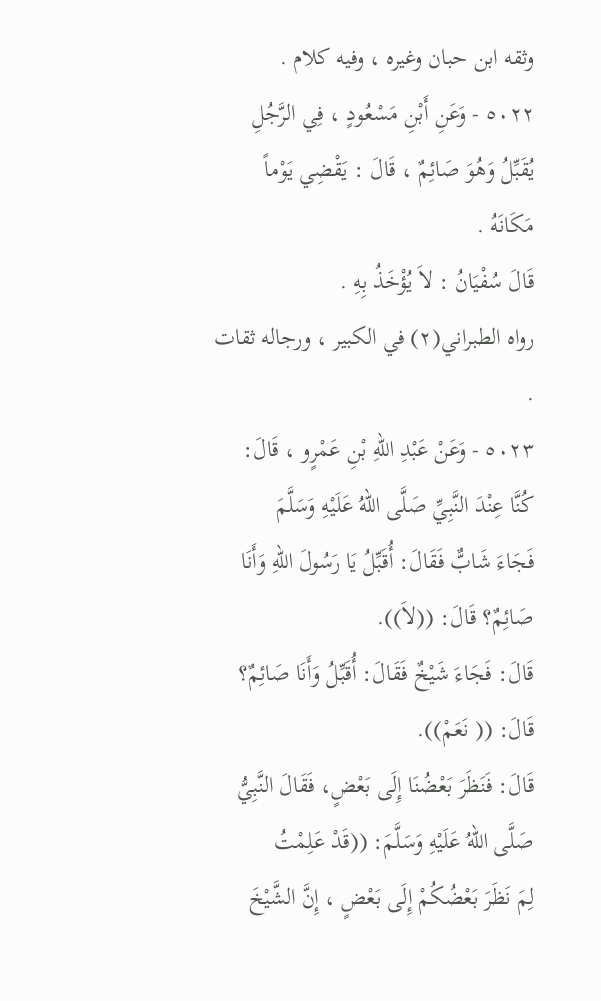وثقه ابن حبان وغيره ، وفيه كلام .
٥٠٢٢ - وَعَنِ أَبْنِ مَسْعُودٍ ، فِي الرَّجُلِ يُقَبِّلُ وَهُوَ صَائِمٌ ، قَالَ : يَقْضِي يَوْماً
مَكَانَهُ .
قَالَ سُفْيَانُ : لاَ يُؤْخَذُ بِهِ .
رواه الطبراني(٢) في الكبير ، ورجاله ثقات .
٥٠٢٣ - وَعَنْ عَبْدِ اللهِ بْنِ عَمْرٍو ، قَالَ: كُنَّا عِنْدَ النَّبِيِّ صَلَّى اللهُ عَلَيْهِ وَسَلَّمَ
فَجَاءَ شَابٌّ فَقَالَ: أُقَبِّلُ يَا رَسُولَ اللهِ وَأَنَا صَائِمٌ؟ قَالَ: ((لاَ)).
قَالَ: فَجَاءَ شَيْخٌ فَقَالَ: أُقَبِّلُ وَأَنَا صَائِمٌ؟ قَالَ: (( نَعَمْ)).
قَالَ: فَنَظَرَ بَعْضُنَا إِلَى بَعْضٍ، فَقَالَ النَّبِيُّ صَلَّى اللهُ عَلَيْهِ وَسَلَّمَ: ((قَدْ عَلِمْتُ
لِمَ نَظَرَ بَعْضُكُمْ إِلَى بَعْضٍ ، إِنَّ الشَّيْخَ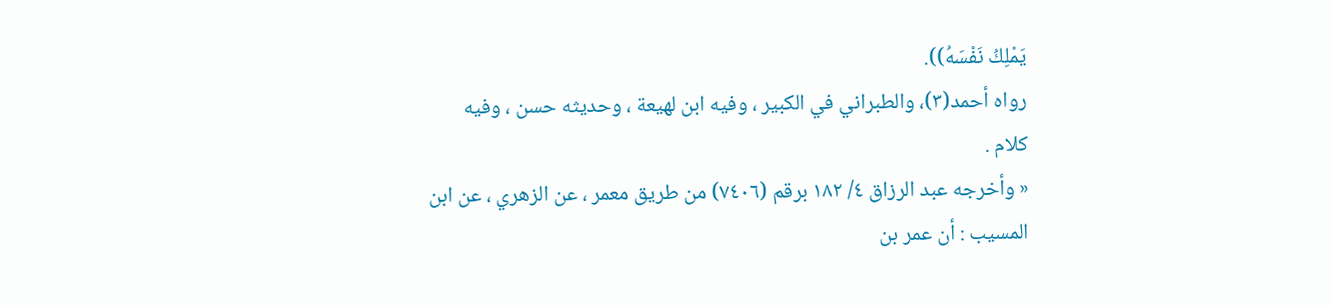يَمْلِكُ نَفْسَهُ)).
رواه أحمد(٣)، والطبراني في الكبير ، وفيه ابن لهيعة ، وحديثه حسن ، وفيه
كلام .
« وأخرجه عبد الرزاق ٤/ ١٨٢ برقم (٧٤٠٦) من طريق معمر ، عن الزهري ، عن ابن
المسيب : أن عمر بن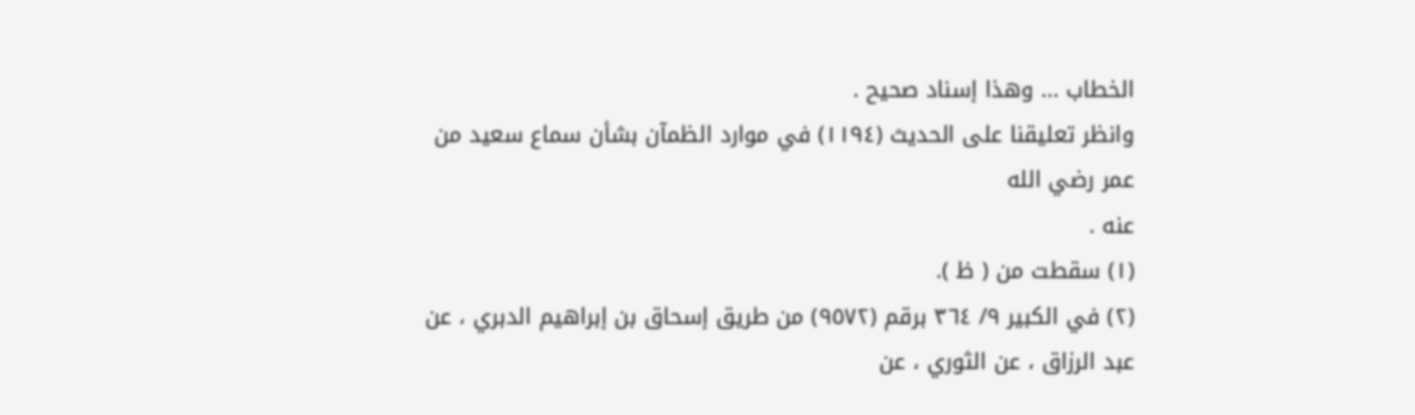الخطاب ... وهذا إسناد صحيح .
وانظر تعليقنا على الحديث (١١٩٤) في موارد الظمآن بشأن سماع سعيد من عمر رضي الله
عنه .
(١) سقطت من ( ظ ).
(٢) في الكبير ٩/ ٣٦٤ برقم (٩٥٧٢) من طريق إسحاق بن إبراهيم الدبري ، عن
عبد الرزاق ، عن الثوري ، عن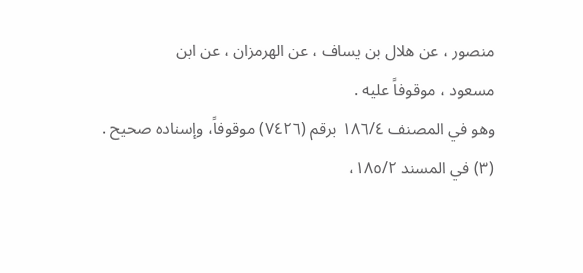منصور ، عن هلال بن يساف ، عن الهرمزان ، عن ابن
مسعود ، موقوفاً عليه .
وهو في المصنف ١٨٦/٤ برقم (٧٤٢٦) موقوفاً، وإسناده صحيح .
(٣) في المسند ١٨٥/٢،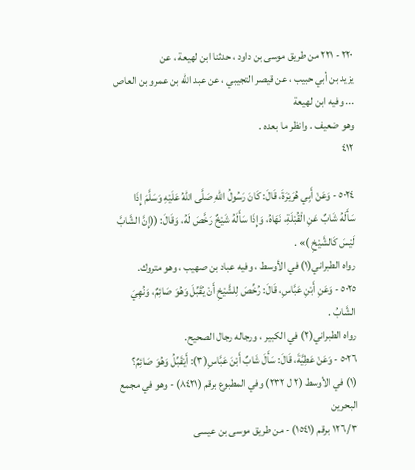٢٢٠ - ٢٢١ من طريق موسى بن داود ، حدثنا ابن لهيعة ، عن
يزيد بن أبي حبيب ، عن قيصر التجيبي ، عن عبد الله بن عمرو بن العاص ... وفيه ابن لهيعة
وهو ضعيف . وانظر ما بعده .
٤١٢

٥٠٢٤ - وَعَنْ أَبِي هُرَيْرَةَ، قَالَ: كَانَ رَسُولُ اللهِ صَلَّى اللهُ عَلَيْهِ وَسَلَّمَ إِذَا
سَأَلَهُ شَابٌ عَنِ الْقُبْلَةِ، نَهَاهُ، وَإِذَا سَأَلَهُ شَيْخٌ رَخَّصَ لَهُ، وَقَالَ: ((إِنَّ الشَّابَّ
لَيْسَ كَالشَّيْخِ )» .
رواه الطبراني(١) في الأوسط ، وفيه عباد بن صهيب ، وهو متروك.
٥٠٢٥ - وَعَنِ أَبْنِ عَبَّاسِ، قَالَ: رُخِّصَ لِلشَّيْخِ أَنْ يُقَبِّلَ وَهُوَ صَائِمٌ، وَنُهِيَ
الشَّابُ .
رواه الطبراني(٢) في الكبير ، ورجاله رجال الصحيح.
٥٠٢٦ - وَعَنْ عَطِيَّةَ، قَالَ: سَأَلَ شَابٌ أَبْنَ عَبَّاسِ(٣): أَيْقَبِّلُ وَهُوَ صَائِمٌ؟
(١) في الأوسط (٢ ل ٢٣٢) وفي المطبوع برقم (٨٤٢١) - وهو في مجمع البحرين
١٢٦/٣ برقم (١٥٤١) - من طريق موسى بن عيسى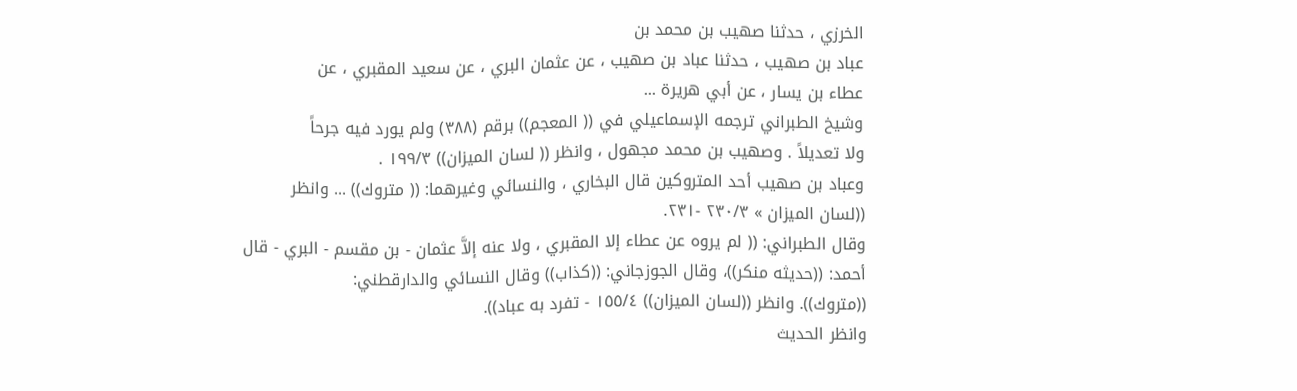الخرزي ، حدثنا صهيب بن محمد بن
عباد بن صهيب ، حدثنا عباد بن صهيب ، عن عثمان البري ، عن سعيد المقبري ، عن
عطاء بن يسار ، عن أبي هريرة ...
وشيخ الطبراني ترجمه الإسماعيلي في (( المعجم)) برقم (٣٨٨) ولم يورد فيه جرحاً
ولا تعديلاً . وصهيب بن محمد مجهول ، وانظر (( لسان الميزان)) ١٩٩/٣ .
وعباد بن صهيب أحد المتروكين قال البخاري ، والنسائي وغيرهما: (( متروك)) ... وانظر
((لسان الميزان » ٢٣٠/٣ -٢٣١.
وقال الطبراني: (( لم يروه عن عطاء إلا المقبري ، ولا عنه إلاَّ عثمان - بن مقسم - البري - قال
أحمد: ((حديثه منكر))، وقال الجوزجاني: ((كذاب)) وقال النسائي والدارقطني:
((متروك)). وانظر ((لسان الميزان)) ١٥٥/٤ - تفرد به عباد)).
وانظر الحديث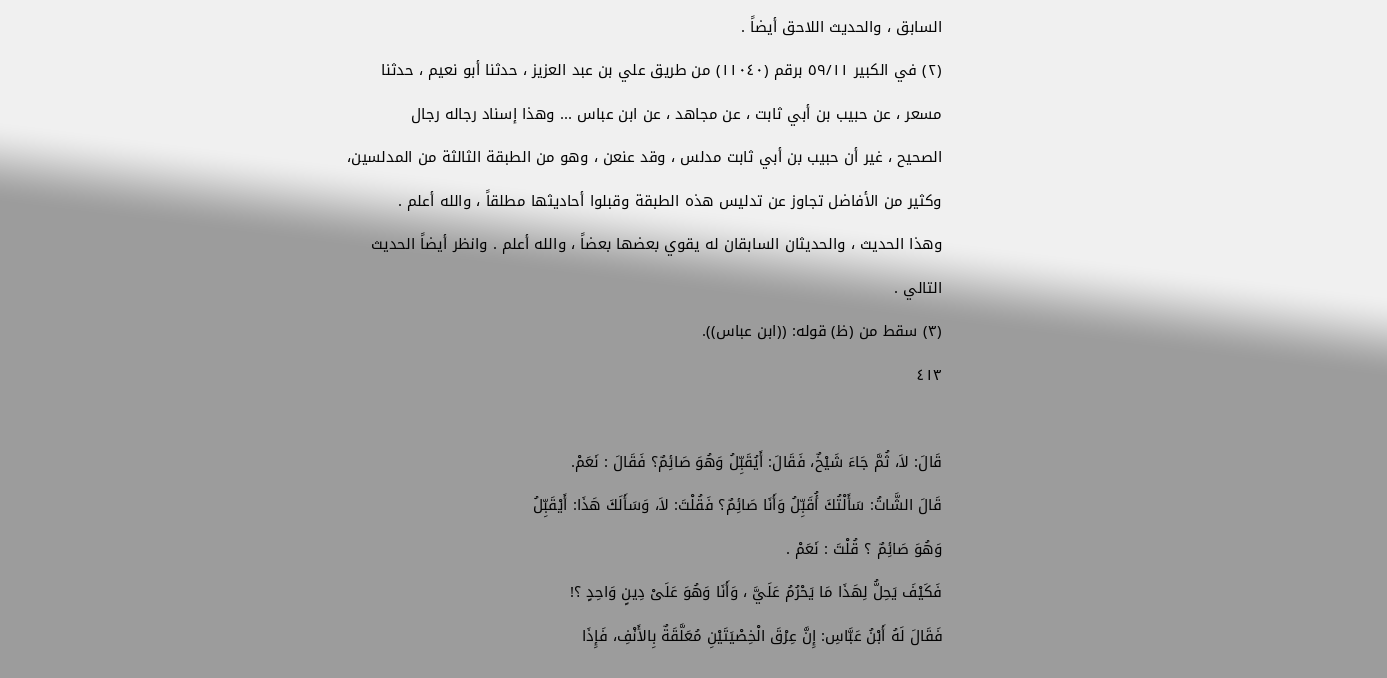السابق ، والحديث اللاحق أيضاً .
(٢) في الكبير ٥٩/١١ برقم (١١٠٤٠) من طريق علي بن عبد العزيز ، حدثنا أبو نعيم ، حدثنا
مسعر ، عن حبيب بن أبي ثابت ، عن مجاهد ، عن ابن عباس ... وهذا إسناد رجاله رجال
الصحيح ، غير أن حبيب بن أبي ثابت مدلس ، وقد عنعن ، وهو من الطبقة الثالثة من المدلسين،
وكثير من الأفاضل تجاوز عن تدليس هذه الطبقة وقبلوا أحاديثها مطلقاً ، والله أعلم .
وهذا الحديث ، والحديثان السابقان له يقوي بعضها بعضاً ، والله أعلم . وانظر أيضاً الحديث
التالي .
(٣) سقط من (ظ) قوله: ((ابن عباس)).
٤١٣

قَالَ: لاَ، ثُمَّ جَاءَ شَيْخٌ، فَقَالَ: أَيُقَبِّلُ وَهُوَ صَائِمٌ؟ فَقَالَ : نَعَمْ.
قَالَ الشَّاتُ: سَأَلْتُكَ أُقَبِّلُ وَأَنَا صَائِمٌ؟ فَقُلْتَ: لاَ، وَسَأَلَكَ هَذَا: أَيْقَبِّلُ
وَهُوَ صَائِمٌ ؟ قُلْتَ : نَعَمْ .
فَكَيْفَ يَحِلُّ لِهَذَا مَا يَحْرُمُ عَلَيَّ ، وَأَنَا وَهُوَ عَلَىْ دِينٍ وَاحِدٍ ؟!
فَقَالَ لَهُ أَبْنُ عَبَّاسِ: إِنَّ عِرْقَ الْخِصْيَتَيْنِ مُعَلَّقَةٌ بِالأَنْفِ، فَإِذَا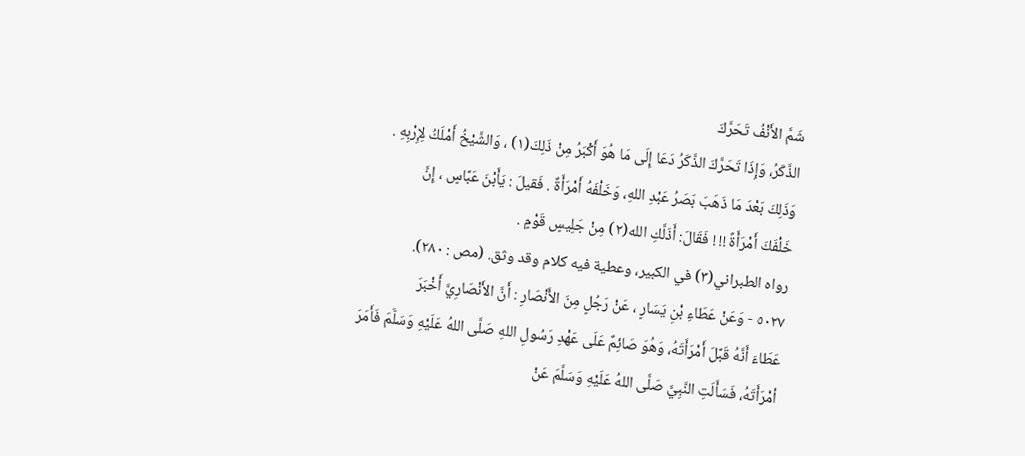شَمَّ الأَنْفُ تَحَرَّكَ
الذَّكَرُ، وَإِذَا تَحَرَّكَ الذَّكَرُ دَعَا إِلَى مَا هُوَ أَكْبَرُ مِنْ ذَلِكَ(١) ، وَالشَّيْخُ أَمْلَكُ لِإِرْبِهِ .
وَذَلِكَ بَعْدَ مَا ذَهَبَ بَصَرُ عَبْدِ اللهِ، وَخَلْفَهُ أَمْرَأَةٌ . فَقيلَ : يَأَبْنَ عَبَّاسٍ ، إِنَّ
خَلْفَكَ أَمْرَأَةً !! ! فَقَالَ: أَذَلَّكِ الله(٢) مِنْ جَلِيسٍ قَوْمٍ .
رواه الطبراني(٣) في الكبير، وعطية فيه كلام وقد وثق. (مص : ٢٨٠).
٥٠٢٧ - وَعَنْ عَطَاءِ بْنِ يَسَارٍ ، عَنْ رَجُلٍ مِنَ الأَنْصَارِ : أَنَّ الأَنْصَارِيَّ أَخْبَرَ
عَطَاءَ أَنَّهُ قَبَّلَ أَمْرَأَتَهُ، وَهُوَ صَائِمٌ عَلَى عَهْدِ رَسُولِ اللهِ صَلَّى اللهُ عَلَيْهِ وَسَلَّمَ فَأَمَرَ
أمْرَأَتَهُ، فَسَأَلَتِ النَّبِيَّ صَلَّى اللهُ عَلَيْهِ وَسَلَّمَ عَنْ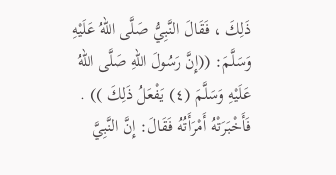ذَلِكَ ، فَقَالَ النَّبِيُّ صَلَّى اللهُ عَلَيْهِ
وَسَلَّمَ: ((إِنَّ رَسُولَ اللهِ صَلَّى اللهُ عَلَيْهِ وَسَلَّمَ (٤) يَفْعَلُ ذَلِكَ )) .
فَأَخْبَرَتْهُ أَمْرَأَتُهُ فَقَالَ: إِنَّ النَّبِيَّ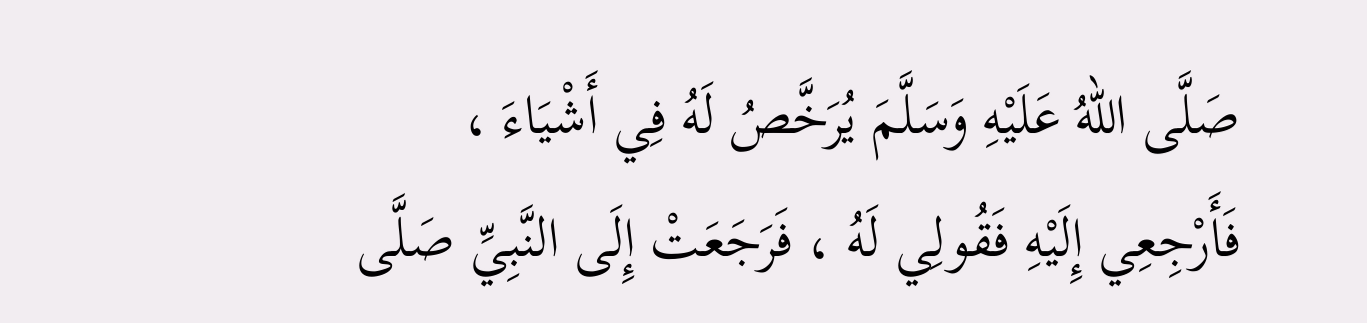صَلَّى اللهُ عَلَيْهِ وَسَلَّمَ يُرَخَّصُ لَهُ فِي أَشْيَاءَ ،
فَأَرْجِعِي إِلَيْهِ فَقُولِي لَهُ ، فَرَجَعَتْ إِلَى النَّبِيِّ صَلَّى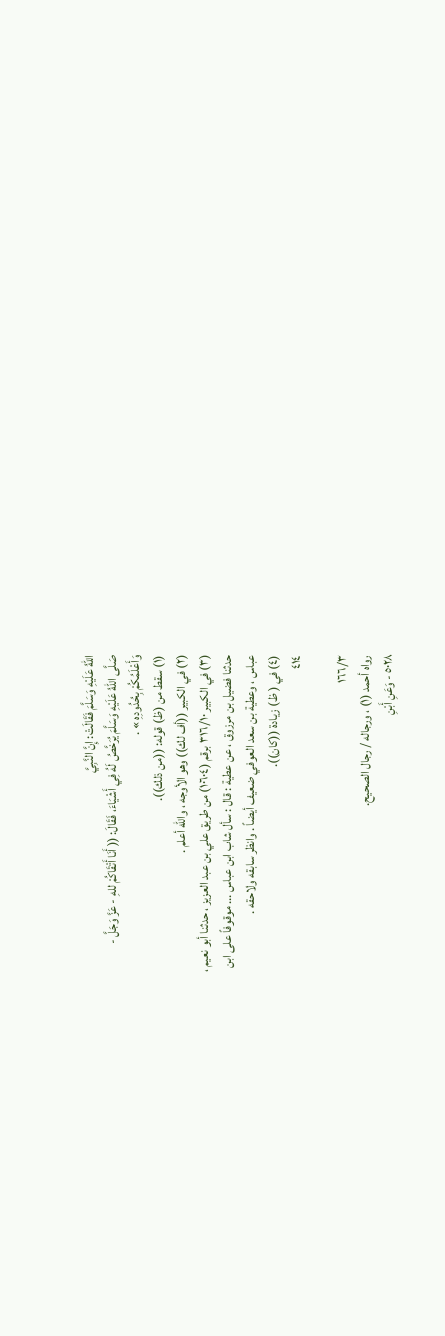اللهُ عَلَيْهِ وَسَلَّمَ فَقَالَتْ: إِنَّ النَّبِيَّ
صَلَّى اللهُ عَلَيْهِ وَسَلَّمَ يُرَخَّصُ لَهُ فِي أَشْيَاءَ، فَقَالَ: (( أَنَا أَتْقَاكُمْ للهِ - عَزَّ وَجَلَّ -
وَأَعْلَمُكُمْ بِحُدُودِهِ » .
(١) سقط من (ظ) قوله: ((من ذلك)).
(٢) في الكبير ((أف لك)) وهو الأوجه ، والله أعلم .
(٣) في الكبير ٣١٦/١٠ برقم (١٠٦٠٤) من طريق علي بن عبد العزيز ، حدثنا أبو نعيم ،
حدثنا فضيل بن مرزوق ، عن عطية : قال : سأل شاب ابن عباس ... موقوفاً على ابن
عباس ، وعطية بن سعد العوفي ضعيف أيضاً . وانظر سابقه ولاحقه .
(٤) في ( ظ) زيادة ((كان)).
٤١٤

١٦٦/٣
رواه أحمد (١) ، ورجاله / رجال الصحيح.
٥٠٢٨ - وَعَنِ أَبْنِ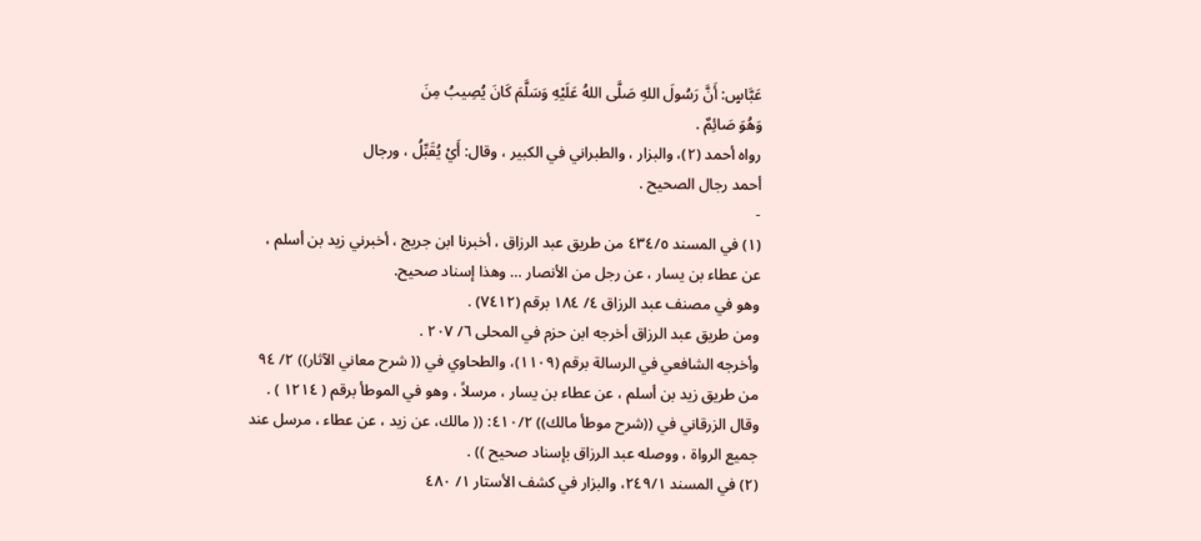عَبَّاسٍ: أَنَّ رَسُولَ اللهِ صَلَّى اللهُ عَلَيْهِ وَسَلَّمَ كَانَ يُصِيبُ مِنَ
وَهُوَ صَائِمٌ .
رواه أحمد (٢)، والبزار ، والطبراني في الكبير ، وقال: أَيْ يُقَبِّلُ ، ورجال
أحمد رجال الصحيح .
-
(١) في المسند ٤٣٤/٥ من طريق عبد الرزاق ، أخبرنا ابن جريج ، أخبرني زيد بن أسلم ،
عن عطاء بن يسار ، عن رجل من الأنصار ... وهذا إسناد صحيح.
وهو في مصنف عبد الرزاق ٤/ ١٨٤ برقم (٧٤١٢) .
ومن طريق عبد الرزاق أخرجه ابن حزم في المحلى ٦/ ٢٠٧ .
وأخرجه الشافعي في الرسالة برقم (١١٠٩)، والطحاوي في (( شرح معاني الآثار)) ٢/ ٩٤
من طريق زيد بن أسلم ، عن عطاء بن يسار ، مرسلاً ، وهو في الموطأ برقم ( ١٢١٤ ) .
وقال الزرقاني في ((شرح موطأ مالك)) ٤١٠/٢: (( مالك، عن زيد ، عن عطاء ، مرسل عند
جمیع الرواة ، ووصله عبد الرزاق بإسناد صحيح )) .
(٢) في المسند ٢٤٩/١، والبزار في كشف الأستار ١/ ٤٨٠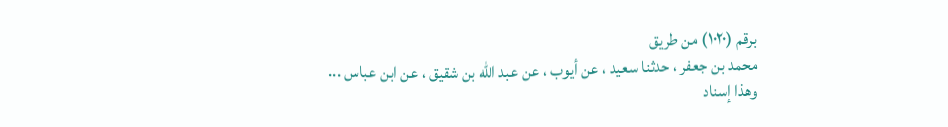برقم (١٠٢٠) من طريق
محمد بن جعفر ، حدثنا سعيد ، عن أيوب ، عن عبد الله بن شقيق ، عن ابن عباس ...
وهذا إسناد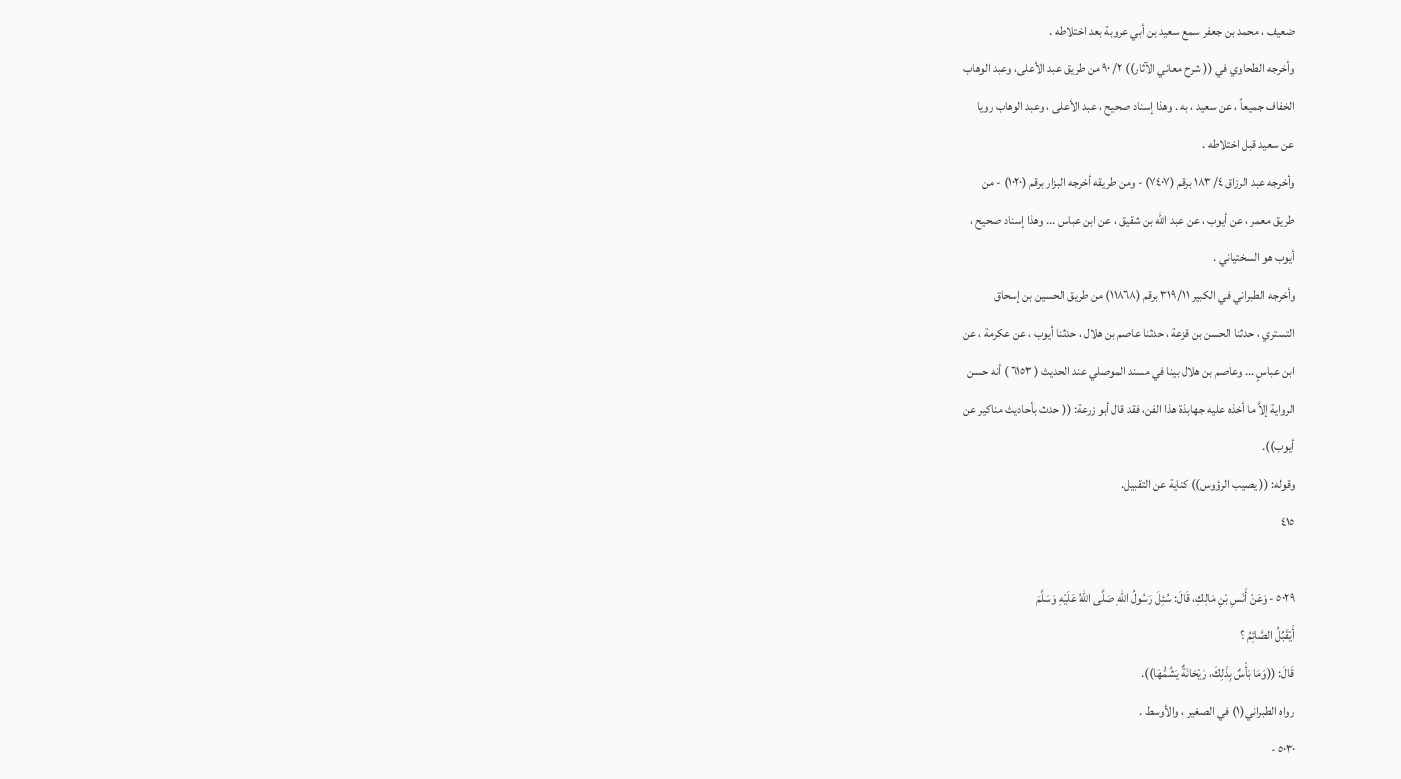ضعيف ، محمد بن جعفر سمع سعيد بن أبي عروبة بعد اختلاطه .
وأخرجه الطحاوي في (( شرح معاني الآثار)) ٢/ ٩٠ من طريق عبد الأعلى، وعبد الوهاب
الخفاف جميعاً ، عن سعيد ، به . وهذا إسناد صحيح ، عبد الأعلى ، وعبد الوهاب رويا
عن سعيد قبل اختلاطه .
وأخرجه عبد الرزاق ٤/ ١٨٣ برقم (٧٤٠٧) - ومن طريقه أخرجه البزار برقم (١٠٢٠) - من
طريق معمر ، عن أيوب ، عن عبد الله بن شقيق ، عن ابن عباس ... وهذا إسناد صحيح ،
أيوب هو السختياني .
وأخرجه الطبراني في الكبير ٣١٩/١١ برقم (١١٨٦٨) من طريق الحسين بن إسحاق
التستري ، حدثنا الحسن بن قزعة ، حدثنا عاصم بن هلال ، حدثنا أيوب ، عن عكرمة ، عن
ابن عباسٍ ... وعاصم بن هلال بينا في مسند الموصلي عند الحديث ( ٦١٥٣ ) أنه حسن
الرواية إلاَّ ما أخذه عليه جهابذة هذا الفن، فقد قال أبو زرعة: (( حدث بأحاديث مناكير عن
أيوب)).
وقوله: (( يصيب الرؤوس)) كناية عن التقبيل.
٤١٥

٥٠٢٩ - وَعَنْ أَنَسِ بْنِ مَالِكِ، قَالَ: سُئِلَ رَسُولُ اللهِ صَلَّى اللهُ عَلَيْهِ وَسَلَّمَ
أَيْقَبِّلُ الصَّائِمُ ؟
قَالَ: ((وَمَا بَأْسٌ بِذَلِكَ، رَيْحَانَةٌ يَشُمُّهَا)).
رواه الطبراني(١) في الصغير ، والأوسط .
٥٠٣٠ -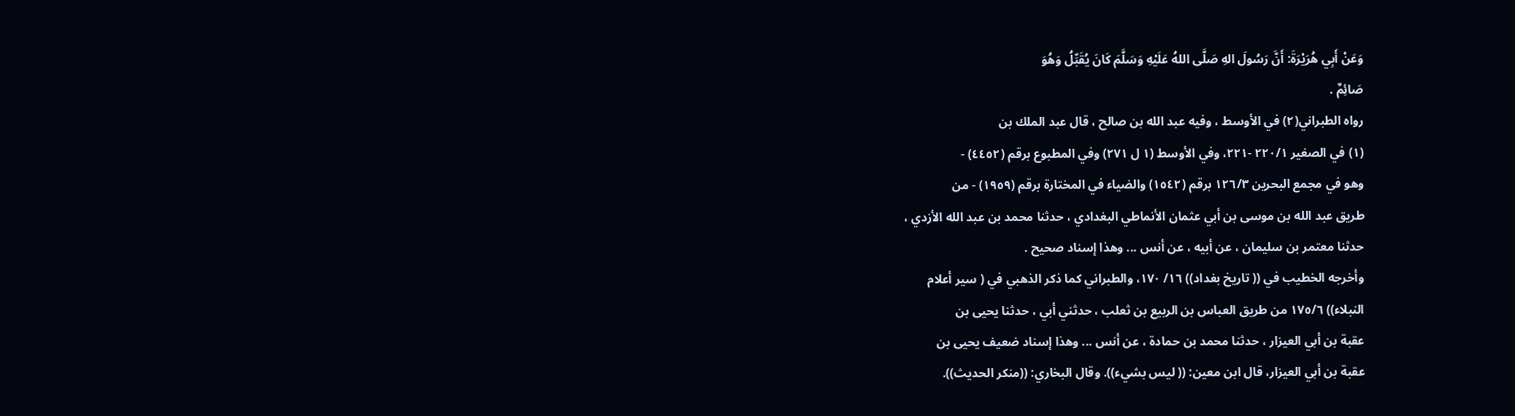وَعَنْ أَبِي هُرَيْرَةَ: أَنَّ رَسُولَ الهِ صَلَّى اللهُ عَلَيْهِ وَسَلَّمَ كَانَ يُقَبِّلُ وَهُوَ
صَائِمٌ .
رواه الطبراني(٢) في الأوسط ، وفيه عبد الله بن صالح ، قال عبد الملك بن
(١) في الصغير ٢٢٠/١ -٢٢١، وفي الأوسط (١ ل ٢٧١) وفي المطبوع برقم (٤٤٥٢) -
وهو في مجمع البحرين ١٢٦/٣ برقم (١٥٤٢) والضياء في المختارة برقم (١٩٥٩) - من
طريق عبد الله بن موسى بن أبي عثمان الأنماطي البغدادي ، حدثنا محمد بن عبد الله الأزدي ،
حدثنا معتمر بن سليمان ، عن أبيه ، عن أنس ... وهذا إسناد صحيح .
وأخرجه الخطيب في (( تاريخ بغداد)) ١٦/ ١٧٠، والطبراني كما ذكر الذهبي في ( سير أعلام
النبلاء)) ١٧٥/٦ من طريق العباس بن الربيع بن ثعلب ، حدثني أبي ، حدثنا يحيى بن
عقبة بن أبي العيزار ، حدثنا محمد بن حمادة ، عن أنس ... وهذا إسناد ضعيف يحيى بن
عقبة بن أبي العيزار، قال ابن معين: (( ليس بشيء)). وقال البخاري: ((منكر الحديث)).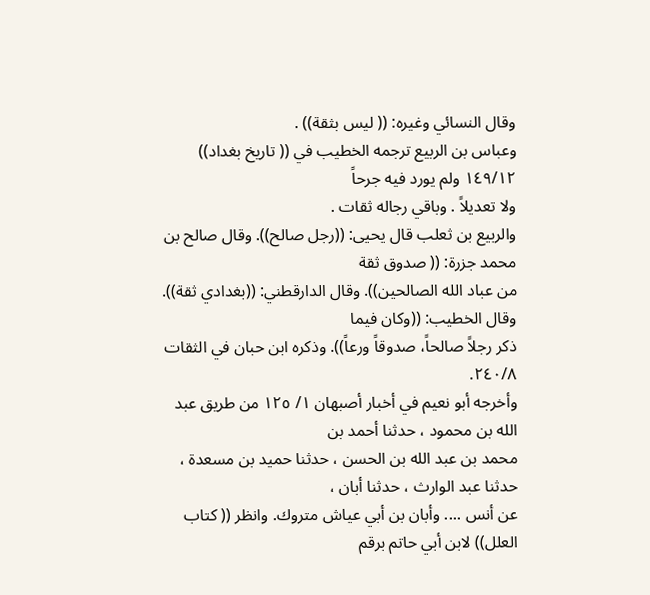وقال النسائي وغيره: (( ليس بثقة)) .
وعباس بن الربيع ترجمه الخطيب في (( تاريخ بغداد)) ١٤٩/١٢ ولم يورد فيه جرحاً
ولا تعديلاً . وباقي رجاله ثقات .
والربيع بن ثعلب قال يحيى: ((رجل صالح)). وقال صالح بن محمد جزرة: (( صدوق ثقة
من عباد الله الصالحين)). وقال الدارقطني: ((بغدادي ثقة)). وقال الخطيب: ((وكان فيما
ذكر رجلاً صالحاً، صدوقاً ورعاً)). وذكره ابن حبان في الثقات ٢٤٠/٨.
وأخرجه أبو نعيم في أخبار أصبهان ١/ ١٢٥ من طريق عبد الله بن محمود ، حدثنا أحمد بن
محمد بن عبد الله بن الحسن ، حدثنا حميد بن مسعدة ، حدثنا عبد الوارث ، حدثنا أبان ،
عن أنس .... وأبان بن أبي عياش متروك. وانظر (( كتاب العلل)) لابن أبي حاتم برقم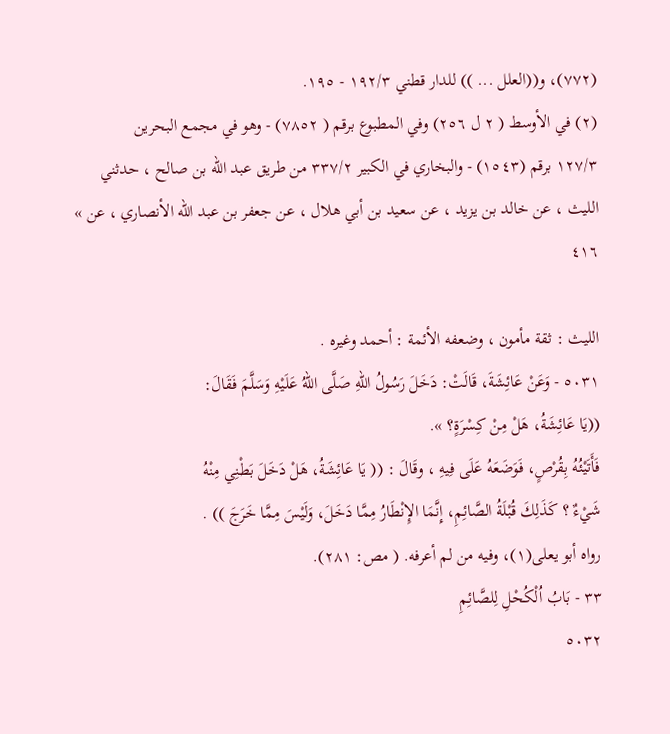(٧٧٢)، و((العلل ... )) للدار قطني ١٩٢/٣ - ١٩٥.
(٢) في الأوسط ( ٢ ل ٢٥٦) وفي المطبوع برقم ( ٧٨٥٢) - وهو في مجمع البحرين
١٢٧/٣ برقم (١٥٤٣) - والبخاري في الكبير ٣٣٧/٢ من طريق عبد الله بن صالح ، حدثني
الليث ، عن خالد بن يزيد ، عن سعيد بن أبي هلال ، عن جعفر بن عبد الله الأنصاري ، عن »
٤١٦

الليث : ثقة مأمون ، وضعفه الأئمة : أحمد وغيره .
٥٠٣١ - وَعَنْ عَائِشَةَ، قَالَتْ: دَخَلَ رَسُولُ اللهِ صَلَّى اللهُ عَلَيْهِ وَسَلَّمَ فَقَالَ:
((يَا عَائِشَةُ، هَلْ مِنْ كِسْرَةٍ؟ ».
فَأَتَيْئُهُ بِقُرْصٍ، فَوَضَعَهُ عَلَى فِيهِ ، وقَالَ : (( يَا عَائِشَةُ، هَلْ دَخَلَ بَطْنِي مِنْهُ
شَيْءٌ ؟ كَذَلِكَ قُبْلَةُ الصَّائِمِ، إِنَّمَا الإِنْطَارُ مِمَّا دَخَلَ، وَلَيْسَ مِمَّا خَرَجَ )) .
رواه أبو يعلى(١)، وفيه من لم أعرفه. ( مص: ٢٨١).
٣٣ - بَابُ اُلْكُحْلِ لِلصَّائِمِ
٥٠٣٢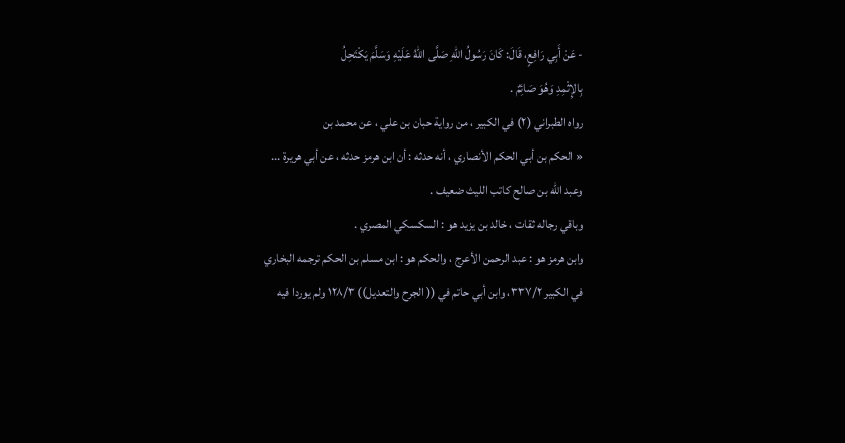- عَنْ أَبِي رَافِعٍ، قَالَ: كَانَ رَسُولُ اللهِ صَلَّى اللهُ عَلَيْهِ وَسَلَّمَ يَكْتَحِلُ
بِالإِثْمِدِ وَهُوَ صَائِمٌ .
رواه الطبراني (٢) في الكبير ، من رواية حبان بن علي ، عن محمد بن
« الحكم بن أبي الحكم الأنصاري ، أنه حدثه : أن ابن هرمز حدثه ، عن أبي هريرة ...
وعبد الله بن صالح كاتب الليث ضعيف .
وباقي رجاله ثقات ، خالد بن يزيد هو : السكسكي المصري .
وابن هرمز هو : عبد الرحمن الأعرج ، والحكم هو : ابن مسلم بن الحكم ترجمه البخاري
في الكبير ٣٣٧/٢، وابن أبي حاتم في (( الجرح والتعديل)) ١٢٨/٣ ولم يوردا فيه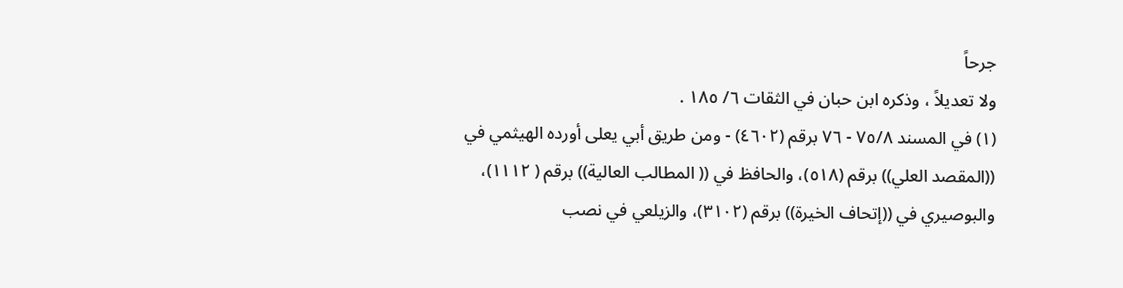جرحاً
ولا تعديلاً ، وذكره ابن حبان في الثقات ٦/ ١٨٥ .
(١) في المسند ٧٥/٨ - ٧٦ برقم (٤٦٠٢) - ومن طريق أبي يعلى أورده الهيثمي في
((المقصد العلي)) برقم (٥١٨)، والحافظ في (( المطالب العالية)) برقم ( ١١١٢)،
والبوصيري في ((إتحاف الخيرة)) برقم (٣١٠٢)، والزيلعي في نصب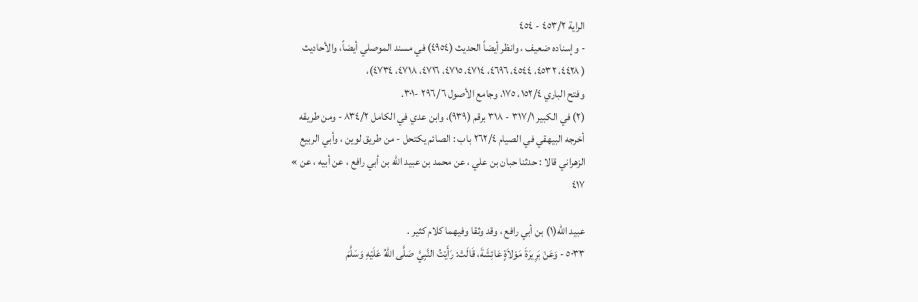الراية ٤٥٣/٢ - ٤٥٤
- وإسناده ضعيف ، وانظر أيضاً الحديث (٤٩٥٤) في مسند الموصلي أيضاً، والأحاديث
( ٤٤٢٨، ٤٥٣٢، ٤٥٤٤، ٤٦٩٦، ٤٧١٤، ٤٧١٥، ٤٧١٦، ٤٧١٨، ٤٧٣٤)،
وفتح الباري ١٥٢/٤، ١٧٥، وجامع الأصول ٢٩٦/٦ -٣٠١.
(٢) في الكبير ٣١٧/١ - ٣١٨ برقم (٩٣٩)، وابن عدي في الكامل ٨٣٤/٢ - ومن طريقه
أخرجه البيهقي في الصيام ٢٦٢/٤ باب : الصائم يكتحل - من طريق لوين ، وأبي الربيع
الزهراني قالا : حدثنا حبان بن علي ، عن محمد بن عبيد الله بن أبي رافع ، عن أبيه ، عن »
٤١٧

عبيد الله(١) بن أبي رافع ، وقد وثقا وفيهما كلام كثير .
٥٠٣٣ - وَعَنْ بَرِيرَةَ مَوْلاَةٍ عَائِشَةَ، قَالَتْ: رَأَيْتُ النَّبِيَّ صَلَّى اللهُ عَلَيْهِ وَسَلَّمَ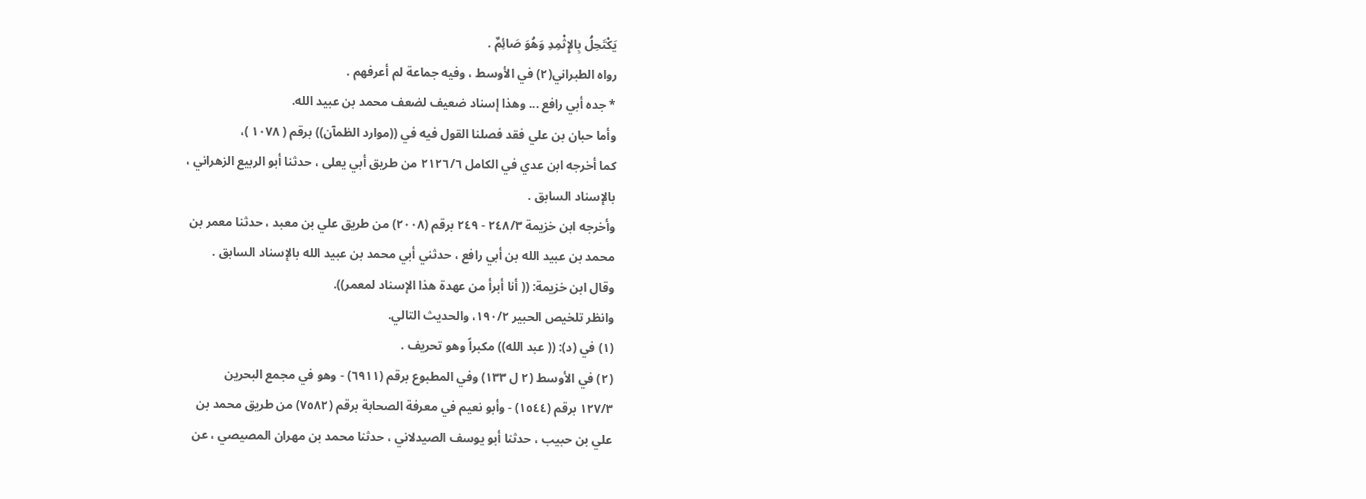يَكْتَحِلُ بِالإِثْمِدِ وَهُوَ صَائِمٌ .
رواه الطبراني(٢) في الأوسط ، وفيه جماعة لم أعرفهم .
* جده أبي رافع ... وهذا إسناد ضعيف لضعف محمد بن عبيد الله.
وأما حبان بن علي فقد فصلنا القول فيه في ((موارد الظمآن)) برقم ( ١٠٧٨ )،
كما أخرجه ابن عدي في الكامل ٢١٢٦/٦ من طريق أبي يعلى ، حدثنا أبو الربيع الزهراني ،
بالإسناد السابق .
وأخرجه ابن خزيمة ٢٤٨/٣ - ٢٤٩ برقم (٢٠٠٨) من طريق علي بن معبد ، حدثنا معمر بن
محمد بن عبيد الله بن أبي رافع ، حدثني أبي محمد بن عبيد الله بالإسناد السابق .
وقال ابن خزيمة: (( أنا أبرأ من عهدة هذا الإسناد لمعمر)).
وانظر تلخيص الحبير ١٩٠/٢، والحديث التالي.
(١) في (د): (( عبد الله)) مكبراً وهو تحريف .
(٢) في الأوسط (٢ ل ١٣٣) وفي المطبوع برقم (٦٩١١) - وهو في مجمع البحرين
١٢٧/٣ برقم (١٥٤٤) - وأبو نعيم في معرفة الصحابة برقم (٧٥٨٢) من طريق محمد بن
علي بن حبيب ، حدثنا أبو يوسف الصيدلاني ، حدثنا محمد بن مهران المصيصي ، عن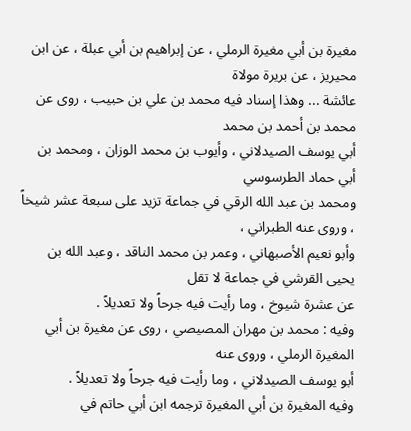مغيرة بن أبي مغيرة الرملي ، عن إبراهيم بن أبي عبلة ، عن ابن محيريز ، عن بريرة مولاة
عائشة ... وهذا إسناد فيه محمد بن علي بن حبيب ، روى عن محمد بن أحمد بن محمد
أبي يوسف الصيدلاني ، وأيوب بن محمد الوزان ، ومحمد بن أبي حماد الطرسوسي
ومحمد بن عبد الله الرقي في جماعة تزيد على سبعة عشر شيخاً ، وروى عنه الطبراني ،
وأبو نعيم الأصبهاني ، وعمر بن محمد الناقد ، وعبد الله بن يحيى القرشي في جماعة لا تقل
عن عشرة شيوخ ، وما رأيت فيه جرحاً ولا تعديلاً .
وفيه : محمد بن مهران المصيصي ، روى عن مغيرة بن أبي المغيرة الرملي ، وروى عنه
أبو يوسف الصيدلاني ، وما رأيت فيه جرحاً ولا تعديلاً .
وفيه المغيرة بن أبي المغيرة ترجمه ابن أبي حاتم في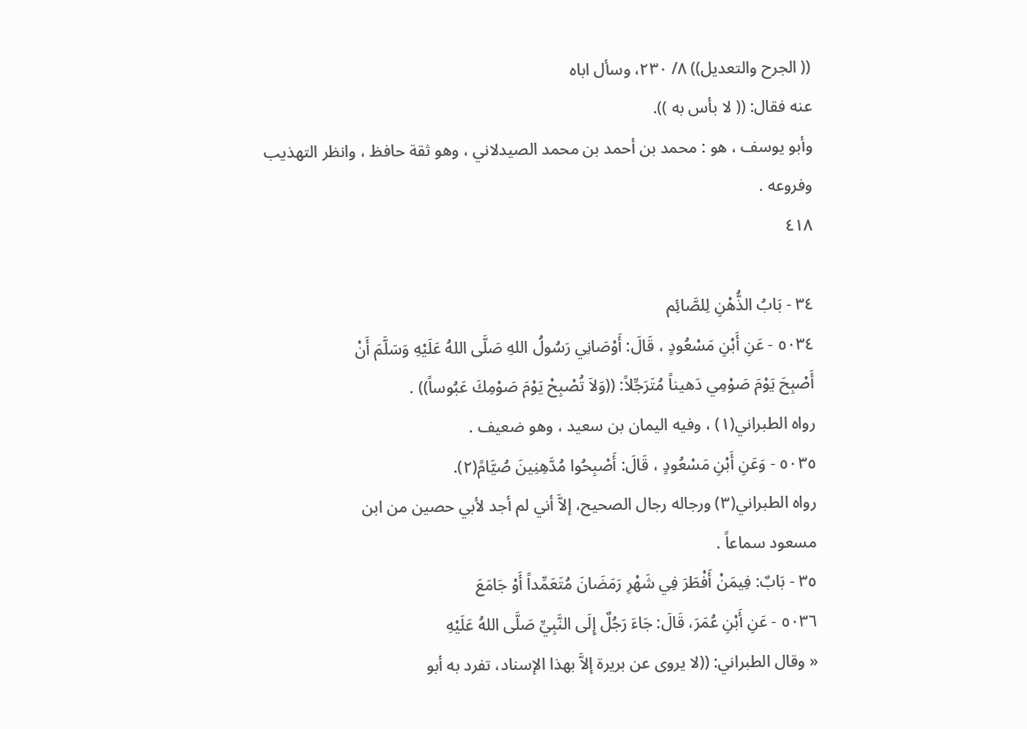(( الجرح والتعديل)) ٨/ ٢٣٠، وسأل اباه
عنه فقال: (( لا بأس به )).
وأبو يوسف ، هو : محمد بن أحمد بن محمد الصيدلاني ، وهو ثقة حافظ ، وانظر التهذيب
وفروعه .
٤١٨

٣٤ - بَابُ الذُّهْنِ لِلصَّائِم
٥٠٣٤ - عَنِ أَبْنِ مَسْعُودٍ ، قَالَ: أَوْصَانِي رَسُولُ اللهِ صَلَّى اللهُ عَلَيْهِ وَسَلَّمَ أَنْ
أَصْبِحَ يَوْمَ صَوْمِي دَهيناً مُتَرَجِّلاً: ((وَلاَ تُصْبِحْ يَوْمَ صَوْمِكَ عَبُوساً)) .
رواه الطبراني(١) ، وفيه اليمان بن سعيد ، وهو ضعيف .
٥٠٣٥ - وَعَنِ أَبْنِ مَسْعُودٍ ، قَالَ: أَصْبِحُوا مُدَّهِنِينَ صُيَّامً(٢).
رواه الطبراني(٣) ورجاله رجال الصحيح، إلاَّ أني لم أجد لأبي حصين من ابن
مسعود سماعاً .
٣٥ - بَابٌ: فِيمَنْ أَفْطَرَ فِي شَهْرِ رَمَضَانَ مُتَعَمِّداً أَوْ جَامَعَ
٥٠٣٦ - عَنِ أَبْنِ عُمَرَ، قَالَ: جَاءَ رَجُلٌ إِلَى النَّبِيِّ صَلَّى اللهُ عَلَيْهِ
« وقال الطبراني: ((لا يروى عن بريرة إلاَّ بهذا الإسناد، تفرد به أبو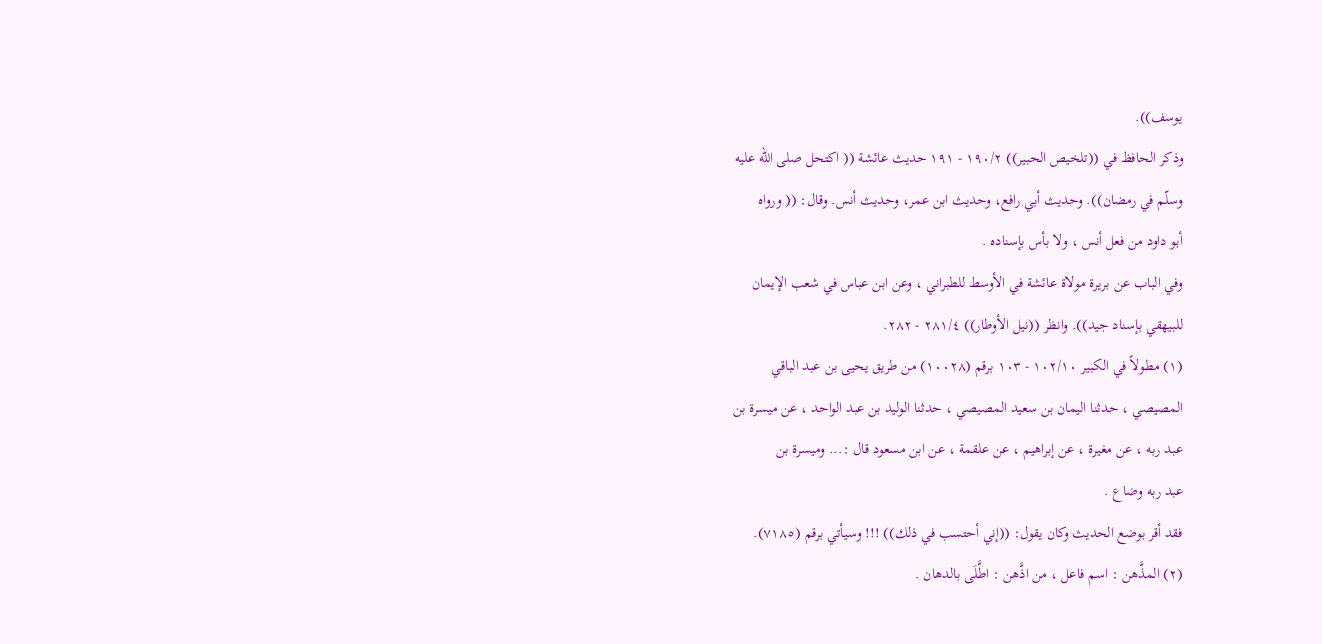يوسف)).
وذكر الحافظ في ((تلخيص الحبير)) ١٩٠/٢ - ١٩١ حديث عائشة (( اكتحل صلى الله عليه
وسلّم في رمضان)). وحديث أبي رافع، وحديث ابن عمر، وحديث أنس. وقال: (( ورواه
أبو داود من فعل أنس ، ولا بأس بإسناده .
وفي الباب عن بريرة مولاة عائشة في الأوسط للطبراني ، وعن ابن عباس في شعب الإيمان
للبيهقي بإسناد جيد)). وانظر ((نيل الأوطار)) ٢٨١/٤ - ٢٨٢.
(١) مطولاً في الكبير ١٠٢/١٠ - ١٠٣ برقم (١٠٠٢٨) من طريق يحيى بن عبد الباقي
المصيصي ، حدثنا اليمان بن سعيد المصيصي ، حدثنا الوليد بن عبد الواحد ، عن ميسرة بن
عبد ربه ، عن مغيرة ، عن إبراهيم ، عن علقمة ، عن ابن مسعود قال :... وميسرة بن
عبد ربه وضاع .
فقد أقر بوضع الحديث وكان يقول: ((إني أحتسب في ذلك)) !!! وسيأتي برقم (٧١٨٥).
(٢) المذَّهن : اسم فاعل ، من اذَّهن : اطَّلَى بالدهان .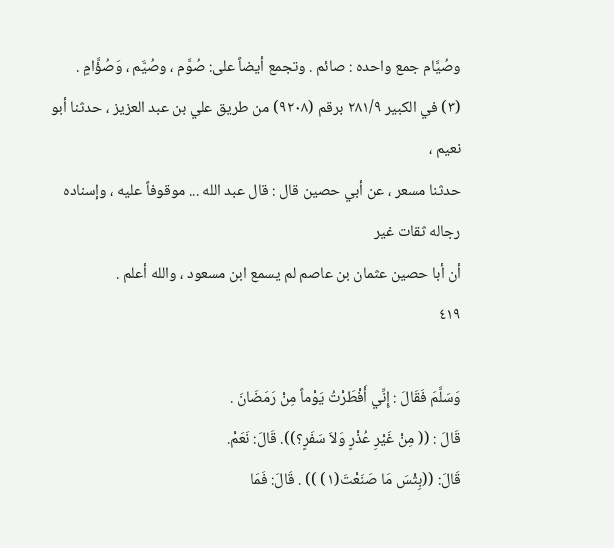وصُيَّام جمع واحده : صائم . وتجمع أيضاً على: صُوَّم ، وصُيَّم ، وَصُؤَّامٍ .
(٣) في الكبير ٢٨١/٩ برقم (٩٢٠٨) من طريق علي بن عبد العزيز ، حدثنا أبو نعيم ،
حدثنا مسعر ، عن أبي حصين قال : قال عبد الله ... موقوفاً عليه ، وإسناده رجاله ثقات غير
أن أبا حصين عثمان بن عاصم لم يسمع ابن مسعود ، والله أعلم .
٤١٩

وَسَلَّمَ فَقَالَ : إِنِّي أَفْطَرْتُ يَوْماً مِنْ رَمَضَانَ .
قَالَ : (( مِنْ غَيْرِ عُذْرٍ وَلاَ سَفَرٍ؟)). قَالَ: نَعَمْ.
قَالَ: ((بِثْسَ مَا صَنَعْتَ(١) )) . قَالَ: فَمَا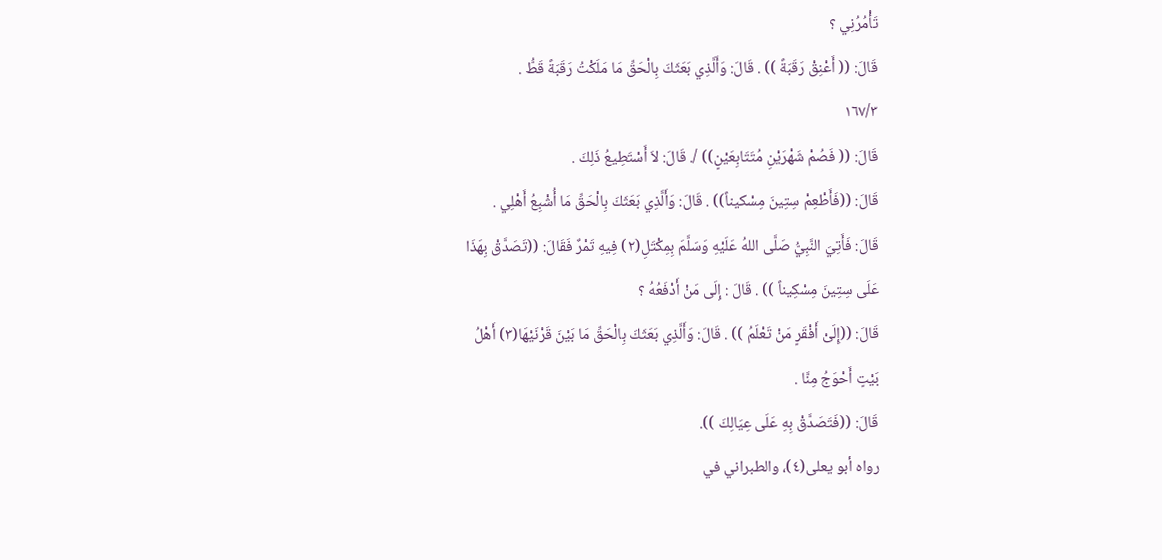تَأْمُرُنِي ؟
قَالَ: (( أَعْنِقْ رَقَبَةً )) . قَالَ: وَأَلَّذِي بَعَثَكَ بِالْحَقِّ مَا مَلَكْتُ رَقَبَةً قَطُّ .
١٦٧/٣
قَالَ: (( فَصُمْ شَهْرَيْنِ مُتَتَابِعَيْنٍ)) /. قَالَ: لاَ أَسْتَطِيعُ ذَلِكَ .
قَالَ: ((فَأَطْعِمْ سِتِينَ مِسْكيناً)) . قَالَ: وَأَلَّذِي بَعَثَكَ بِالْحَقِّ مَا أُشْبِعُ أَهْلِي .
قَالَ: فَأَتِيَ النَّبِيُّ صَلَّى اللهُ عَلَيْهِ وَسَلَّمَ بِمِكْتَلِ(٢) فِيهِ تَمْرٌ فَقَالَ: ((تَصَدَّقْ بِهَذَا
عَلَى سِتِينَ مِسْكِيناً )) . قَالَ : إِلَى مَنْ أَدْفَعُهُ ؟
قَالَ: ((إِلَىْ أَفْقَرٍ مَنْ تَعْلَمُ )) . قَالَ: وَأَلَّذِي بَعَثَكَ بِالْحَقِّ مَا بَيْنَ قَرْنَيْهَا(٣) أَهْلُ
بَيْتٍ أَحْوَجُ مِنَّا .
قَالَ: ((فَتَصَدَّقْ بِهِ عَلَى عِيَالِكَ )).
رواه أبو يعلى(٤)، والطبراني في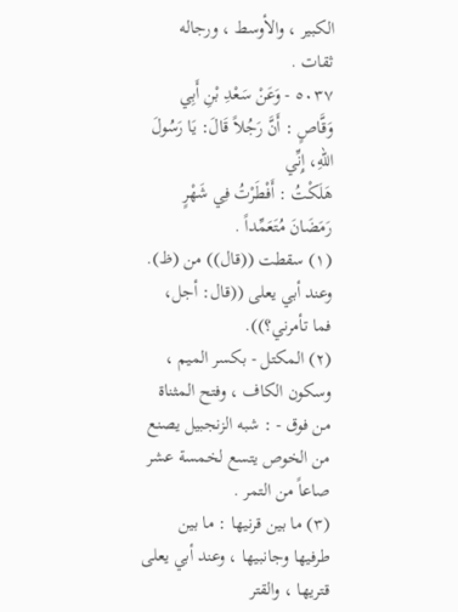الكبير ، والأوسط ، ورجاله ثقات .
٥٠٣٧ - وَعَنْ سَعْدِ بْنِ أَبِي وَقَّاصٍ : أَنَّ رَجُلاً قَالَ: يَا رَسُولَ اللهِ، إِنِّي
هَلَكْتُ : أَفْطَرْتُ فِي شَهْرٍ رَمَضَانَ مُتَعَمِّداً .
(١) سقطت ((قال)) من (ظ). وعند أبي يعلى ((قال: أجل، فما تأمرني؟)).
(٢) المكتل - بكسر الميم ، وسكون الكاف ، وفتح المثناة من فوق - : شبه الزنجبيل يصنع
من الخوص يتسع لخمسة عشر صاعاً من التمر .
(٣) ما بين قرنيها : ما بين طرفيها وجانبيها ، وعند أبي يعلى قتريها ، والقتر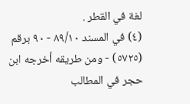لغة في القطر .
(٤) في المسند ٨٩/١٠ - ٩٠ برقم (٥٧٢٥) - ومن طريقه أخرجه ابن حجر في المطالب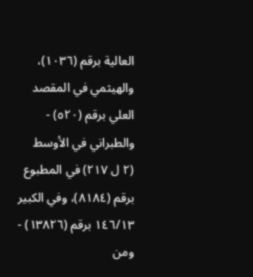العالية برقم (١٠٣٦)، والهيثمي في المقصد العلي برقم (٥٢٠) - والطبراني في الأوسط
(٢ ل ٢١٧) في المطبوع برقم (٨١٨٤)، وفي الكبير ١٤٦/١٣ برقم (١٣٨٢٦) - ومن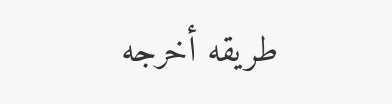طريقه أخرجه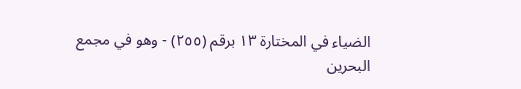الضياء في المختارة ١٣ برقم (٢٥٥) - وهو في مجمع البحرين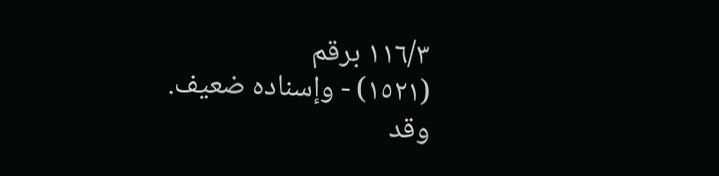١١٦/٣ برقم
(١٥٢١) - وإسناده ضعيف.
وقد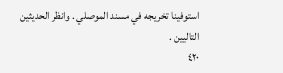استوفينا تخريجه في مسند الموصلي . وانظر الحديثين التاليين .
٤٢٠